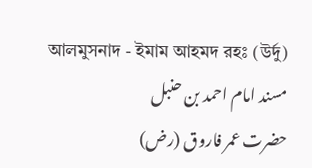আলমুসনাদ - ইমাম আহমদ রহঃ (উর্দু)
مسند امام احمد بن حنبل
حضرت عمر فاروق (رض)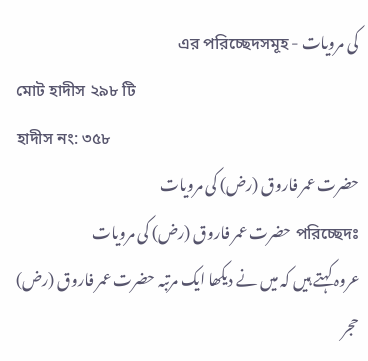کی مرویات - এর পরিচ্ছেদসমূহ
মোট হাদীস ২৯৮ টি
হাদীস নং: ৩৫৮
حضرت عمر فاروق (رض) کی مرویات
পরিচ্ছেদঃ حضرت عمر فاروق (رض) کی مرویات
عروہ کہتے ہیں کہ میں نے دیکھا ایک مرتبہ حضرت عمر فاروق (رض) حجر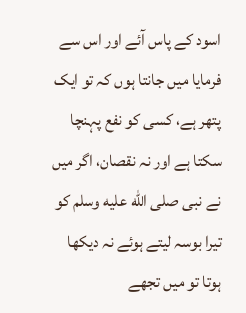اسود کے پاس آئے اور اس سے فرمایا میں جانتا ہوں کہ تو ایک پتھر ہے، کسی کو نفع پہنچا سکتا ہے اور نہ نقصان، اگر میں نے نبی صلى الله عليه وسلم کو تیرا بوسہ لیتے ہوئے نہ دیکھا ہوتا تو میں تجھے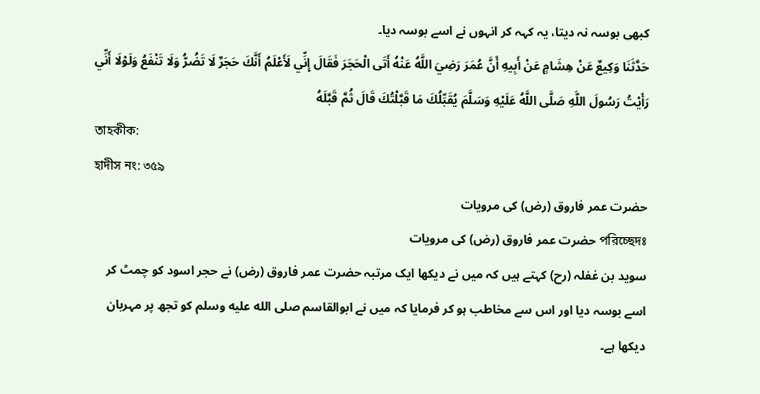کبھی بوسہ نہ دیتا، یہ کہہ کر انہوں نے اسے بوسہ دیا۔
حَدَّثَنَا وَكِيعٌ عَنْ هِشَامٍ عَنْ أَبِيهِ أَنَّ عُمَرَ رَضِيَ اللَّهُ عَنْهُ أَتَى الْحَجَرَ فَقَالَ إِنِّي لَأَعْلَمُ أَنَّكَ حَجَرٌ لَا تَضُرُّ وَلَا تَنْفَعُ وَلَوْلَا أَنِّي رَأَيْتُ رَسُولَ اللَّهِ صَلَّى اللَّهُ عَلَيْهِ وَسَلَّمَ يُقَبِّلُكَ مَا قَبَّلْتُكَ قَالَ ثُمَّ قَبَّلَهُ
তাহকীক:
হাদীস নং: ৩৫৯
حضرت عمر فاروق (رض) کی مرویات
পরিচ্ছেদঃ حضرت عمر فاروق (رض) کی مرویات
سوید بن غفلہ (رح) کہتے ہیں کہ میں نے دیکھا ایک مرتبہ حضرت عمر فاروق (رض) نے حجر اسود کو چمٹ کر اسے بوسہ دیا اور اس سے مخاطب ہو کر فرمایا کہ میں نے ابوالقاسم صلى الله عليه وسلم کو تجھ پر مہربان دیکھا ہے۔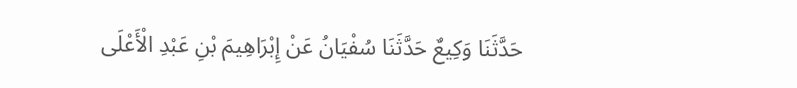حَدَّثَنَا وَكِيعٌ حَدَّثَنَا سُفْيَانُ عَنْ إِبْرَاهِيمَ بْنِ عَبْدِ الْأَعْلَى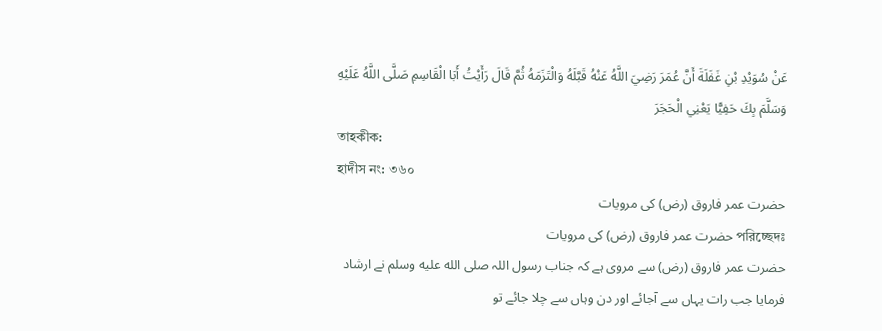عَنْ سُوَيْدِ بْنِ غَفَلَةَ أَنَّ عُمَرَ رَضِيَ اللَّهُ عَنْهُ قَبَّلَهُ وَالْتَزَمَهُ ثُمَّ قَالَ رَأَيْتُ أَبَا الْقَاسِمِ صَلَّى اللَّهُ عَلَيْهِ وَسَلَّمَ بِكَ حَفِيًّا يَعْنِي الْحَجَرَ
তাহকীক:
হাদীস নং: ৩৬০
حضرت عمر فاروق (رض) کی مرویات
পরিচ্ছেদঃ حضرت عمر فاروق (رض) کی مرویات
حضرت عمر فاروق (رض) سے مروی ہے کہ جناب رسول اللہ صلى الله عليه وسلم نے ارشاد فرمایا جب رات یہاں سے آجائے اور دن وہاں سے چلا جائے تو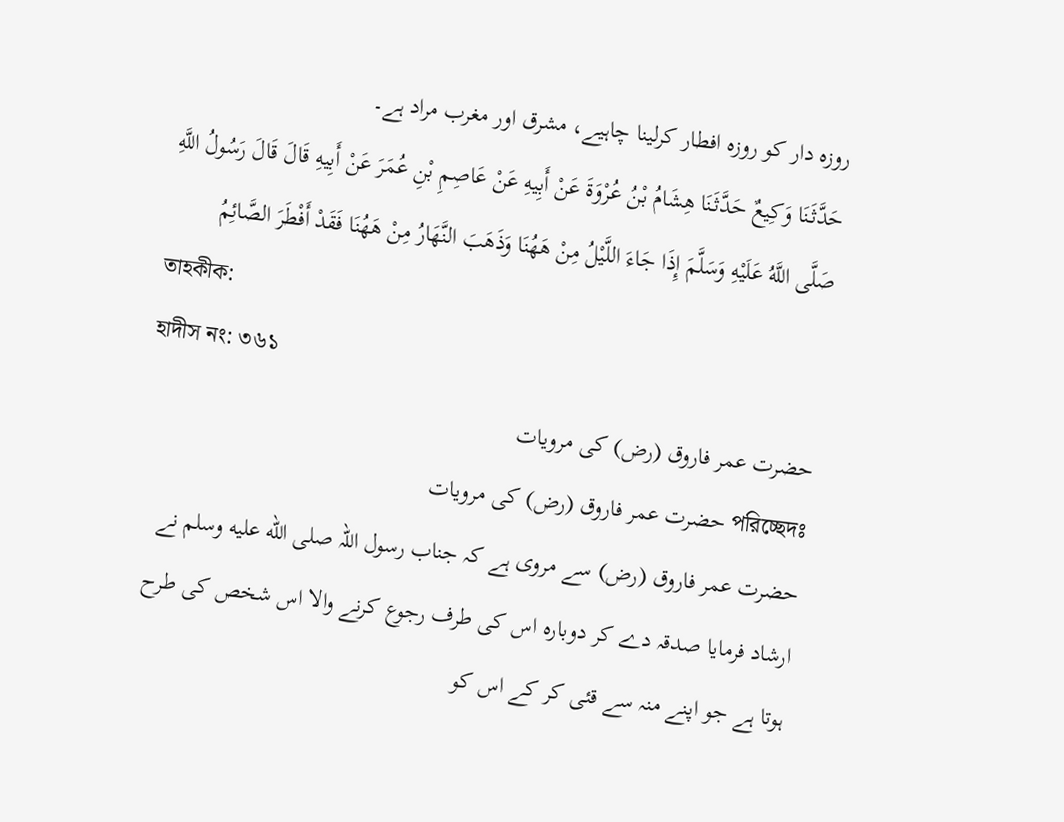روزہ دار کو روزہ افطار کرلینا چاہیے، مشرق اور مغرب مراد ہے۔
حَدَّثَنَا وَكِيعٌ حَدَّثَنَا هِشَامُ بْنُ عُرْوَةَ عَنْ أَبِيهِ عَنْ عَاصِمِ بْنِ عُمَرَ عَنْ أَبِيهِ قَالَ قَالَ رَسُولُ اللَّهِ صَلَّى اللَّهُ عَلَيْهِ وَسَلَّمَ إِذَا جَاءَ اللَّيْلُ مِنْ هَهُنَا وَذَهَبَ النَّهَارُ مِنْ هَهُنَا فَقَدْ أَفْطَرَ الصَّائِمُ
তাহকীক:
হাদীস নং: ৩৬১
حضرت عمر فاروق (رض) کی مرویات
পরিচ্ছেদঃ حضرت عمر فاروق (رض) کی مرویات
حضرت عمر فاروق (رض) سے مروی ہے کہ جناب رسول اللہ صلى الله عليه وسلم نے ارشاد فرمایا صدقہ دے کر دوبارہ اس کی طرف رجوع کرنے والا اس شخص کی طرح ہوتا ہے جو اپنے منہ سے قئی کر کے اس کو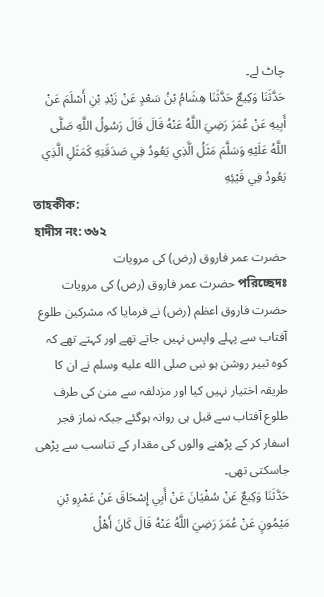چاٹ لے۔
حَدَّثَنَا وَكِيعٌ حَدَّثَنَا هِشَامُ بْنُ سَعْدٍ عَنْ زَيْدِ بْنِ أَسْلَمَ عَنْ أَبِيهِ عَنْ عُمَرَ رَضِيَ اللَّهُ عَنْهُ قَالَ قَالَ رَسُولُ اللَّهِ صَلَّى اللَّهُ عَلَيْهِ وَسَلَّمَ مَثَلُ الَّذِي يَعُودُ فِي صَدَقَتِهِ كَمَثَلِ الَّذِي يَعُودُ فِي قَيْئِهِ
তাহকীক:
হাদীস নং: ৩৬২
حضرت عمر فاروق (رض) کی مرویات
পরিচ্ছেদঃ حضرت عمر فاروق (رض) کی مرویات
حضرت فاروق اعظم (رض) نے فرمایا کہ مشرکین طلوع آفتاب سے پہلے واپس نہیں جاتے تھے اور کہتے تھے کہ کوہ ثبیر روشن ہو نبی صلى الله عليه وسلم نے ان کا طریقہ اختیار نہیں کیا اور مزدلفہ سے منیٰ کی طرف طلوع آفتاب سے قبل ہی روانہ ہوگئے جبکہ نماز فجر اسفار کر کے پڑھنے والوں کی مقدار کے تناسب سے پڑھی جاسکتی تھی۔
حَدَّثَنَا وَكِيعٌ عَنْ سُفْيَانَ عَنْ أَبِي إِسْحَاقَ عَنْ عَمْرِو بْنِ مَيْمُونٍ عَنْ عُمَرَ رَضِيَ اللَّهُ عَنْهُ قَالَ كَانَ أَهْلُ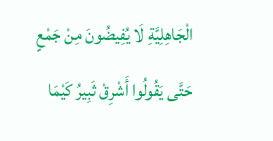الْجَاهِلِيَّةِ لَا يُفِيضُونَ مِنْ جَمْعٍ حَتَّى يَقُولُوا أَشْرِقْ ثَبِيرُ كَيْمَا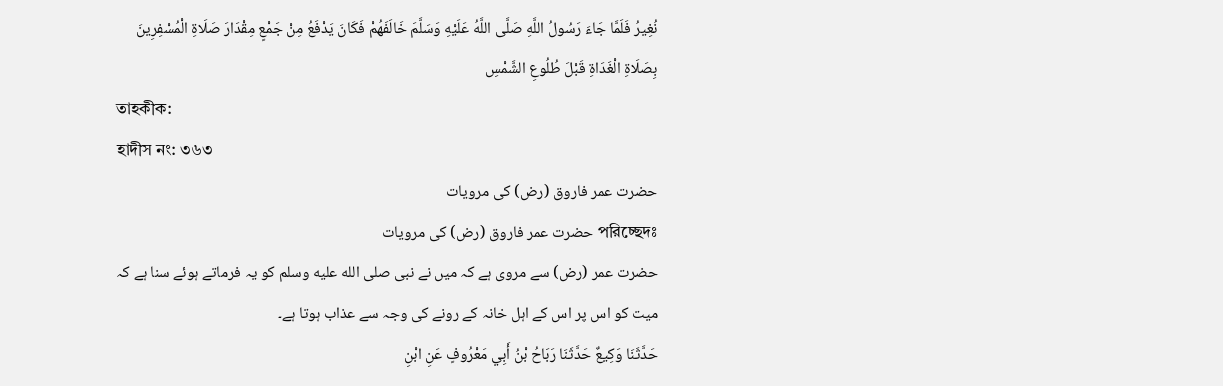نُغِيرُ فَلَمَّا جَاءَ رَسُولُ اللَّهِ صَلَّى اللَّهُ عَلَيْهِ وَسَلَّمَ خَالَفَهُمْ فَكَانَ يَدْفَعُ مِنْ جَمْعٍ مِقْدَارَ صَلَاةِ الْمُسْفِرِينَ بِصَلَاةِ الْغَدَاةِ قَبْلَ طُلُوعِ الشَّمْسِ
তাহকীক:
হাদীস নং: ৩৬৩
حضرت عمر فاروق (رض) کی مرویات
পরিচ্ছেদঃ حضرت عمر فاروق (رض) کی مرویات
حضرت عمر (رض) سے مروی ہے کہ میں نے نبی صلى الله عليه وسلم کو یہ فرماتے ہوئے سنا ہے کہ میت کو اس پر اس کے اہل خانہ کے رونے کی وجہ سے عذاب ہوتا ہے۔
حَدَّثَنَا وَكِيعٌ حَدَّثَنَا رَبَاحُ بْنُ أَبِي مَعْرُوفٍ عَنِ ابْنِ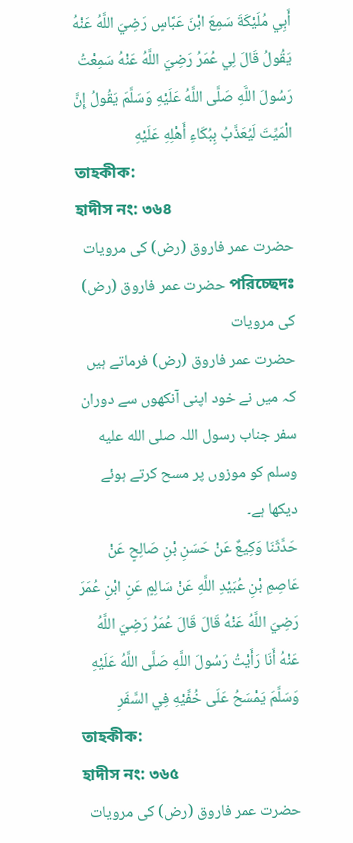أَبِي مُلَيْكَةَ سَمِعَ ابْنَ عَبَّاسٍ رَضِيَ اللَّهُ عَنْهُ يَقُولُ قَالَ لِي عُمَرُ رَضِيَ اللَّهُ عَنْهُ سَمِعْتُ رَسُولَ اللَّهِ صَلَّى اللَّهُ عَلَيْهِ وَسَلَّمَ يَقُولُ إِنَّ الْمَيِّتَ لَيُعَذَّبُ بِبُكَاءِ أَهْلِهِ عَلَيْهِ
তাহকীক:
হাদীস নং: ৩৬৪
حضرت عمر فاروق (رض) کی مرویات
পরিচ্ছেদঃ حضرت عمر فاروق (رض) کی مرویات
حضرت عمر فاروق (رض) فرماتے ہیں کہ میں نے خود اپنی آنکھوں سے دوران سفر جناب رسول اللہ صلى الله عليه وسلم کو موزوں پر مسح کرتے ہوئے دیکھا ہے۔
حَدَّثَنَا وَكِيعٌ عَنْ حَسَنِ بْنِ صَالِحٍ عَنْ عَاصِمِ بْنِ عُبَيْدِ اللَّهِ عَنْ سَالِمٍ عَنِ ابْنِ عُمَرَ رَضِيَ اللَّهُ عَنْهُ قَالَ قَالَ عُمَرُ رَضِيَ اللَّهُ عَنْهُ أَنَا رَأَيْتُ رَسُولَ اللَّهِ صَلَّى اللَّهُ عَلَيْهِ وَسَلَّمَ يَمْسَحُ عَلَى خُفَّيْهِ فِي السَّفَرِ
তাহকীক:
হাদীস নং: ৩৬৫
حضرت عمر فاروق (رض) کی مرویات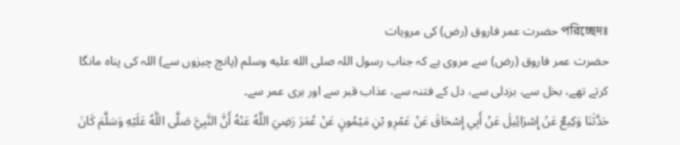পরিচ্ছেদঃ حضرت عمر فاروق (رض) کی مرویات
حضرت عمر فاروق (رض) سے مروی ہے کہ جناب رسول اللہ صلى الله عليه وسلم (پانچ چیزوں سے) اللہ کی پناہ مانگا کرتے تھے، بخل سے، بزدلی سے، دل کے فتنہ سے، عذاب قبر سے اور بری عمر سے۔
حَدَّثَنَا وَكِيعٌ عَنْ إِسْرَائِيلَ عَنْ أَبِي إِسْحَاقَ عَنْ عَمْرِو بْنِ مَيْمُونٍ عَنْ عُمَرَ رَضِيَ اللَّهُ عَنْهُ أَنَّ النَّبِيَّ صَلَّى اللَّهُ عَلَيْهِ وَسَلَّمَ كَانَ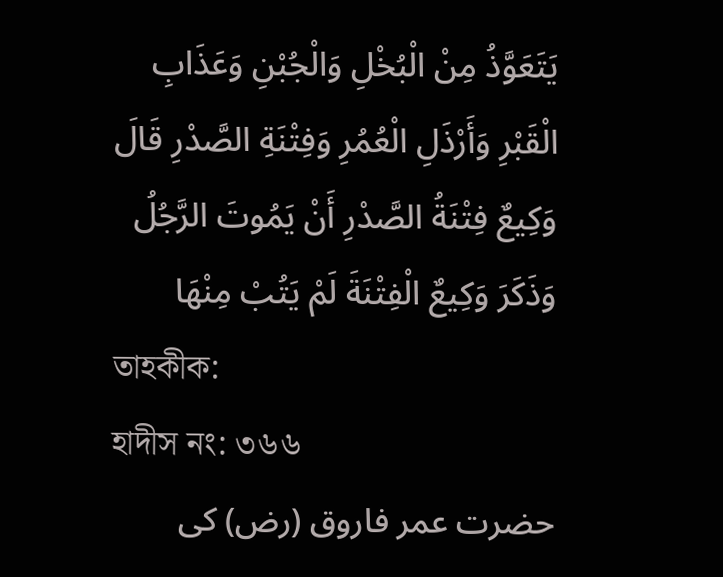يَتَعَوَّذُ مِنْ الْبُخْلِ وَالْجُبْنِ وَعَذَابِ الْقَبْرِ وَأَرْذَلِ الْعُمُرِ وَفِتْنَةِ الصَّدْرِ قَالَ وَكِيعٌ فِتْنَةُ الصَّدْرِ أَنْ يَمُوتَ الرَّجُلُ وَذَكَرَ وَكِيعٌ الْفِتْنَةَ لَمْ يَتُبْ مِنْهَا
তাহকীক:
হাদীস নং: ৩৬৬
حضرت عمر فاروق (رض) کی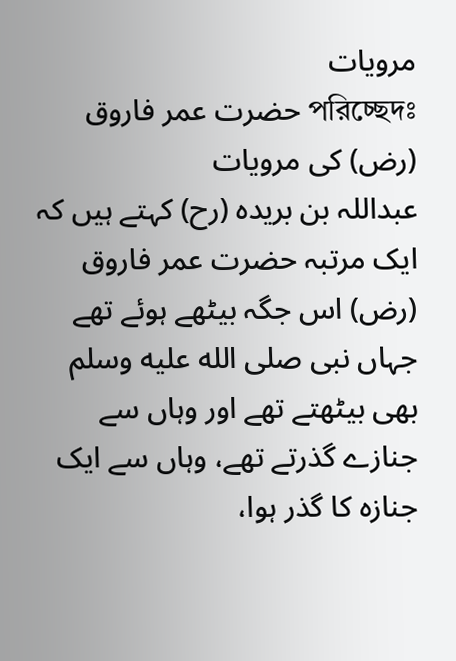مرویات
পরিচ্ছেদঃ حضرت عمر فاروق (رض) کی مرویات
عبداللہ بن بریدہ (رح) کہتے ہیں کہ ایک مرتبہ حضرت عمر فاروق (رض) اس جگہ بیٹھے ہوئے تھے جہاں نبی صلى الله عليه وسلم بھی بیٹھتے تھے اور وہاں سے جنازے گذرتے تھے، وہاں سے ایک جنازہ کا گذر ہوا،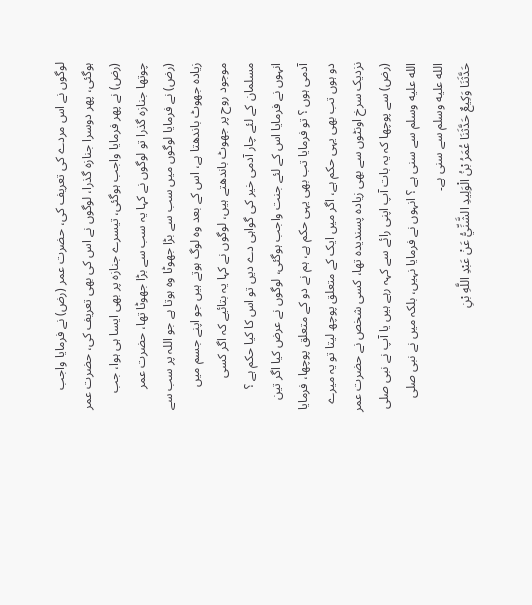لوگوں نے اس مردے کی تعریف کی، حضرت عمر (رض) نے فرمایا واجب ہوگئی، پھر دوسرا جنازہ گذرا، لوگوں نے اس کی بھی تعریف کی، حضرت عمر (رض) نے پھر فرمایا واجب ہوگئی، تیسرے جنازہ پر بھی ایسا ہی ہوا، جب چوتھا جنازہ گذرا تو لوگوں نے کہا یہ سب سے بڑا جھوٹا تھا، حضرت عمر (رض) نے فرمایا لوگوں میں سب سے بڑا جھوٹا وہ ہوتا ہے جو اللہ پر سب سے زیادہ جھوٹ باندھتا ہے، اس کے بعد وہ لوگ ہوتے ہیں جو اپنے جسم میں موجود روح پر جھوٹ باندھتے ہیں، لوگوں نے کہا یہ بتائیے کہ اگر کسی مسلمان کے لئے چار آدمی خیر کی گواہی دے دیں تو اس کا کیا حکم ہے ؟ انہوں نے فرمایا اس کے لئے جنت واجب ہوگئی، لوگوں نے عرض کیا اگر تین آدمی ہوں ؟ تو فرمایا تب بھی یہی حکم ہے، ہم نے دو کے متعلق پوچھا، فرمایا دو ہوں تب بھی یہی حکم ہے، اگر میں ایک کے متعلق پوچھ لیتا تو یہ میرے نزدیک سرخ اونٹوں سے بھی زیادہ پسندیدہ تھا، کسی شخص نے حضرت عمر (رض) سے پوچھا کہ یہ بات آپ اپنی رائے سے کہہ رہے ہیں یا آپ نے نبی صلى الله عليه وسلم سے سنی ہے ؟ انہوں نے فرمایا نہیں، بلکہ میں نے نبی صلى الله عليه وسلم سے سنی ہے۔
حَدَّثَنَا وَكِيعٌ حَدَّثَنَا عُمَرُ بْنُ الْوَلِيدِ الشَّنِّيُّ عَنْ عَبْدِ اللَّهِ بْنِ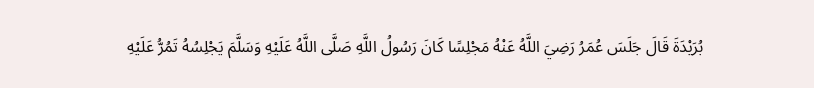بُرَيْدَةَ قَالَ جَلَسَ عُمَرُ رَضِيَ اللَّهُ عَنْهُ مَجْلِسًا كَانَ رَسُولُ اللَّهِ صَلَّى اللَّهُ عَلَيْهِ وَسَلَّمَ يَجْلِسُهُ تَمُرُّ عَلَيْهِ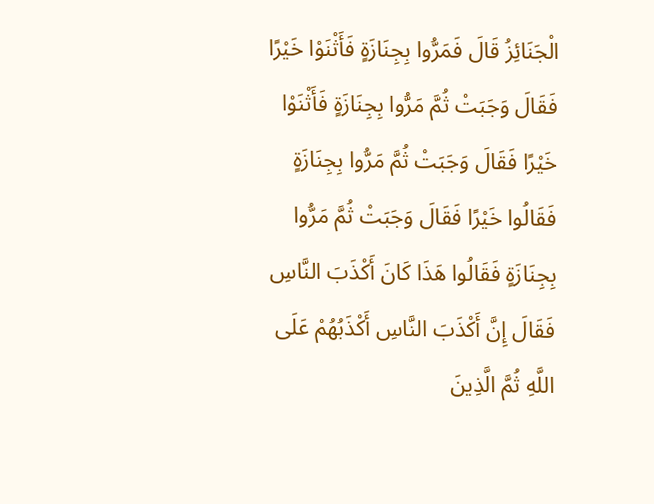الْجَنَائِزُ قَالَ فَمَرُّوا بِجِنَازَةٍ فَأَثْنَوْا خَيْرًا فَقَالَ وَجَبَتْ ثُمَّ مَرُّوا بِجِنَازَةٍ فَأَثْنَوْا خَيْرًا فَقَالَ وَجَبَتْ ثُمَّ مَرُّوا بِجِنَازَةٍ فَقَالُوا خَيْرًا فَقَالَ وَجَبَتْ ثُمَّ مَرُّوا بِجِنَازَةٍ فَقَالُوا هَذَا كَانَ أَكْذَبَ النَّاسِ فَقَالَ إِنَّ أَكْذَبَ النَّاسِ أَكْذَبُهُمْ عَلَى اللَّهِ ثُمَّ الَّذِينَ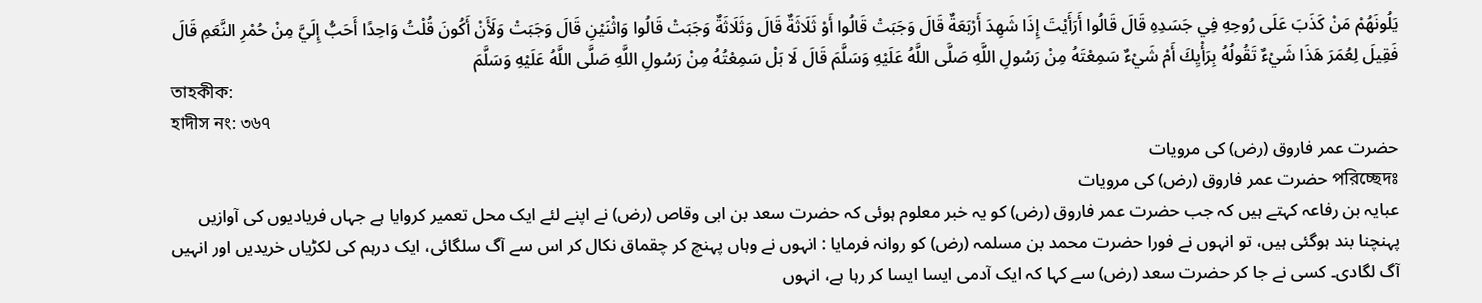يَلُونَهُمْ مَنْ كَذَبَ عَلَى رُوحِهِ فِي جَسَدِهِ قَالَ قَالُوا أَرَأَيْتَ إِذَا شَهِدَ أَرْبَعَةٌ قَالَ وَجَبَتْ قَالُوا أَوْ ثَلَاثَةٌ قَالَ وَثَلَاثَةٌ وَجَبَتْ قَالُوا وَاثْنَيْنِ قَالَ وَجَبَتْ وَلَأَنْ أَكُونَ قُلْتُ وَاحِدًا أَحَبُّ إِلَيَّ مِنْ حُمْرِ النَّعَمِ قَالَ فَقِيلَ لِعُمَرَ هَذَا شَيْءٌ تَقُولُهُ بِرَأْيِكَ أَمْ شَيْءٌ سَمِعْتَهُ مِنْ رَسُولِ اللَّهِ صَلَّى اللَّهُ عَلَيْهِ وَسَلَّمَ قَالَ لَا بَلْ سَمِعْتُهُ مِنْ رَسُولِ اللَّهِ صَلَّى اللَّهُ عَلَيْهِ وَسَلَّمَ
তাহকীক:
হাদীস নং: ৩৬৭
حضرت عمر فاروق (رض) کی مرویات
পরিচ্ছেদঃ حضرت عمر فاروق (رض) کی مرویات
عبایہ بن رفاعہ کہتے ہیں کہ جب حضرت عمر فاروق (رض) کو یہ خبر معلوم ہوئی کہ حضرت سعد بن ابی وقاص (رض) نے اپنے لئے ایک محل تعمیر کروایا ہے جہاں فریادیوں کی آوازیں پہنچنا بند ہوگئی ہیں، تو انہوں نے فورا حضرت محمد بن مسلمہ (رض) کو روانہ فرمایا : انہوں نے وہاں پہنچ کر چقماق نکال کر اس سے آگ سلگائی، ایک درہم کی لکڑیاں خریدیں اور انہیں آگ لگادی۔ کسی نے جا کر حضرت سعد (رض) سے کہا کہ ایک آدمی ایسا ایسا کر رہا ہے، انہوں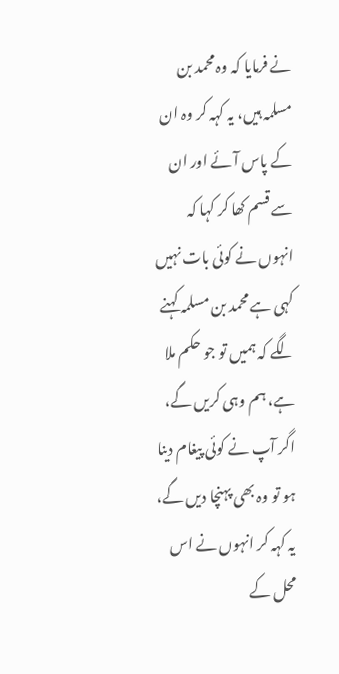نے فرمایا کہ وہ محمد بن مسلمہ ہیں، یہ کہہ کر وہ ان کے پاس آئے اور ان سے قسم کھا کر کہا کہ انہوں نے کوئی بات نہیں کہی ہے محمد بن مسلمہ کہنے لگے کہ ہمیں تو جو حکم ملا ہے، ہم وہی کریں گے، اگر آپ نے کوئی پیغام دینا ہو تو وہ بھی پہنچا دیں گے، یہ کہہ کر انہوں نے اس محل کے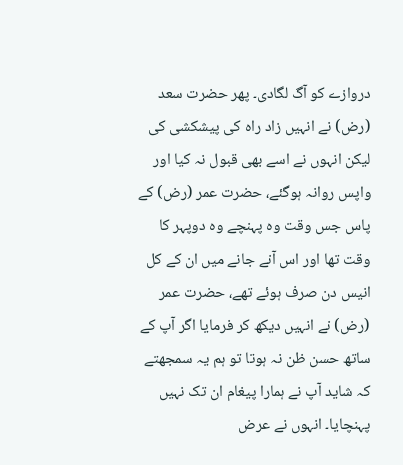دروازے کو آگ لگادی۔ پھر حضرت سعد (رض) نے انہیں زاد راہ کی پیشکشی کی لیکن انہوں نے اسے بھی قبول نہ کیا اور واپس روانہ ہوگئے، حضرت عمر (رض) کے پاس جس وقت وہ پہنچے وہ دوپہر کا وقت تھا اور اس آنے جانے میں ان کے کل انیس دن صرف ہوئے تھے، حضرت عمر (رض) نے انہیں دیکھ کر فرمایا اگر آپ کے ساتھ حسن ظن نہ ہوتا تو ہم یہ سمجھتے کہ شاید آپ نے ہمارا پیغام ان تک نہیں پہنچایا۔ انہوں نے عرض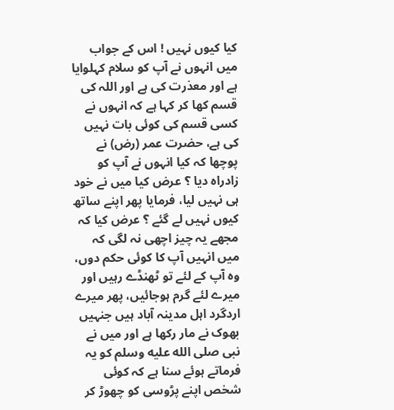کیا کیوں نہیں ! اس کے جواب میں انہوں نے آپ کو سلام کہلوایا ہے اور معذرت کی ہے اور اللہ کی قسم کھا کر کہا ہے کہ انہوں نے کسی قسم کی کوئی بات نہیں کی ہے، حضرت عمر (رض) نے پوچھا کہ کیا انہوں نے آپ کو زادراہ دیا ؟ عرض کیا میں نے خود ہی نہیں لیا، فرمایا پھر اپنے ساتھ کیوں نہیں لے گئے ؟ عرض کیا کہ مجھے یہ چیز اچھی نہ لگی کہ میں انہیں آپ کا کوئی حکم دوں، وہ آپ کے لئے تو ٹھنڈے رہیں اور میرے لئے گرم ہوجائیں، پھر میرے اردگرد اہل مدینہ آباد ہیں جنہیں بھوک نے مار رکھا ہے اور میں نے نبی صلى الله عليه وسلم کو یہ فرماتے ہوئے سنا ہے کہ کوئی شخص اپنے پڑوسی کو چھوڑ کر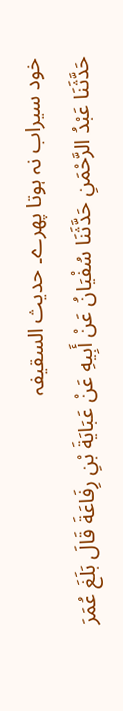خود سیراب نہ ہوتا پھرے۔ حدیث السقیفہ
حَدَّثَنَا عَبْدُ الرَّحْمَنِ حَدَّثَنَا سُفْيَانُ عَنْ أَبِيهِ عَنْ عَبَايَةَ بْنِ رِفَاعَةَ قَالَ بَلَغَ عُمَرَ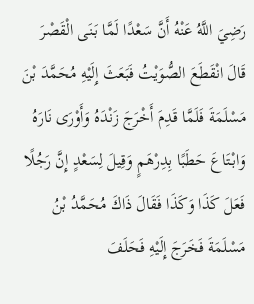رَضِيَ اللَّهُ عَنْهُ أَنَّ سَعْدًا لَمَّا بَنَى الْقَصْرَ قَالَ انْقَطَعَ الصُّوَيْتُ فَبَعَثَ إِلَيْهِ مُحَمَّدَ بْنَ مَسْلَمَةَ فَلَمَّا قَدِمَ أَخْرَجَ زَنْدَهُ وَأَوْرَى نَارَهُ وَابْتَاعَ حَطَبًا بِدِرْهَمٍ وَقِيلَ لِسَعْدٍ إِنَّ رَجُلًا فَعَلَ كَذَا وَكَذَا فَقَالَ ذَاكَ مُحَمَّدُ بْنُ مَسْلَمَةَ فَخَرَجَ إِلَيْهِ فَحَلَفَ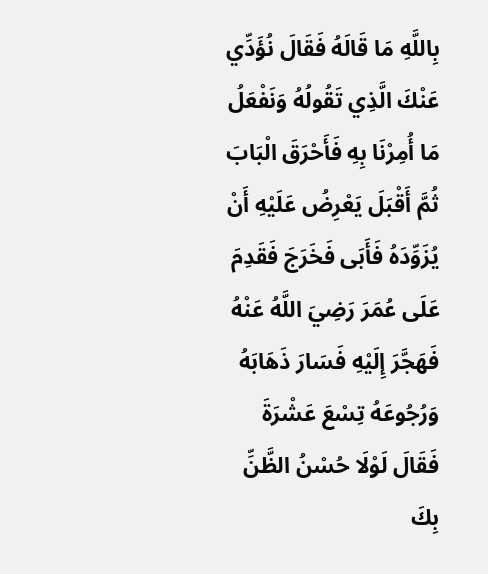بِاللَّهِ مَا قَالَهُ فَقَالَ نُؤَدِّي عَنْكَ الَّذِي تَقُولُهُ وَنَفْعَلُ مَا أُمِرْنَا بِهِ فَأَحْرَقَ الْبَابَ ثُمَّ أَقْبَلَ يَعْرِضُ عَلَيْهِ أَنْ يُزَوِّدَهُ فَأَبَى فَخَرَجَ فَقَدِمَ عَلَى عُمَرَ رَضِيَ اللَّهُ عَنْهُ فَهَجَّرَ إِلَيْهِ فَسَارَ ذَهَابَهُ وَرُجُوعَهُ تِسْعَ عَشْرَةَ فَقَالَ لَوْلَا حُسْنُ الظَّنِّ بِكَ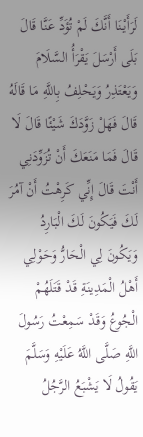لَرَأَيْنَا أَنَّكَ لَمْ تُؤَدِّ عَنَّا قَالَ بَلَى أَرْسَلَ يَقْرَأُ السَّلَامَ وَيَعْتَذِرُ وَيَحْلِفُ بِاللَّهِ مَا قَالَهُ قَالَ فَهَلْ زَوَّدَكَ شَيْئًا قَالَ لَا قَالَ فَمَا مَنَعَكَ أَنْ تُزَوِّدَنِي أَنْتَ قَالَ إِنِّي كَرِهْتُ أَنْ آمُرَ لَكَ فَيَكُونَ لَكَ الْبَارِدُ وَيَكُونَ لِي الْحَارُّ وَحَوْلِي أَهْلُ الْمَدِينَةِ قَدْ قَتَلَهُمْ الْجُوعُ وَقَدْ سَمِعْتُ رَسُولَ اللَّهِ صَلَّى اللَّهُ عَلَيْهِ وَسَلَّمَ يَقُولُ لَا يَشْبَعُ الرَّجُلُ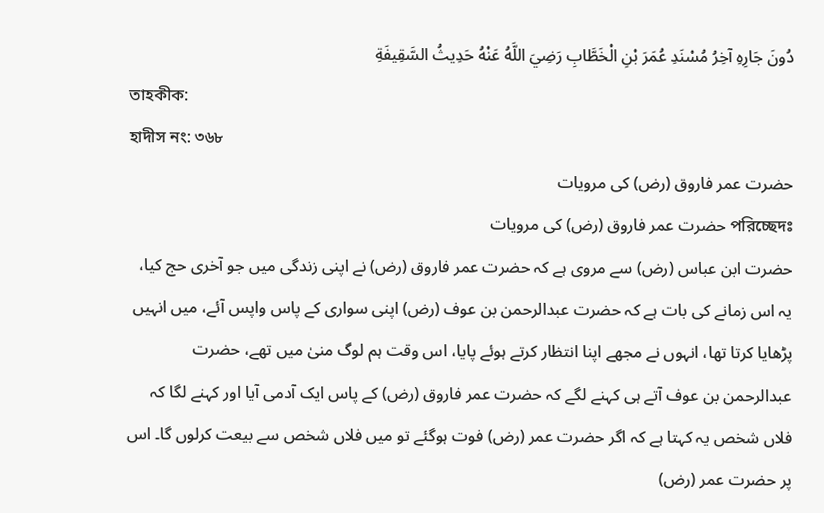دُونَ جَارِهِ آخِرُ مُسْنَدِ عُمَرَ بْنِ الْخَطَّابِ رَضِيَ اللَّهُ عَنْهُ حَدِيثُ السَّقِيفَةِ
তাহকীক:
হাদীস নং: ৩৬৮
حضرت عمر فاروق (رض) کی مرویات
পরিচ্ছেদঃ حضرت عمر فاروق (رض) کی مرویات
حضرت ابن عباس (رض) سے مروی ہے کہ حضرت عمر فاروق (رض) نے اپنی زندگی میں جو آخری حج کیا، یہ اس زمانے کی بات ہے کہ حضرت عبدالرحمن بن عوف (رض) اپنی سواری کے پاس واپس آئے، میں انہیں پڑھایا کرتا تھا، انہوں نے مجھے اپنا انتظار کرتے ہوئے پایا، اس وقت ہم لوگ منیٰ میں تھے، حضرت عبدالرحمن بن عوف آتے ہی کہنے لگے کہ حضرت عمر فاروق (رض) کے پاس ایک آدمی آیا اور کہنے لگا کہ فلاں شخص یہ کہتا ہے کہ اگر حضرت عمر (رض) فوت ہوگئے تو میں فلاں شخص سے بیعت کرلوں گا۔ اس پر حضرت عمر (رض)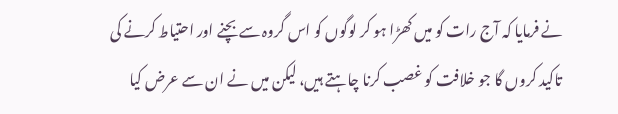نے فرمایا کہ آج رات کو میں کھڑا ہو کر لوگوں کو اس گروہ سے بچنے اور احتیاط کرنے کی تاکید کروں گا جو خلافت کو غصب کرنا چاہتے ہیں، لیکن میں نے ان سے عرض کیا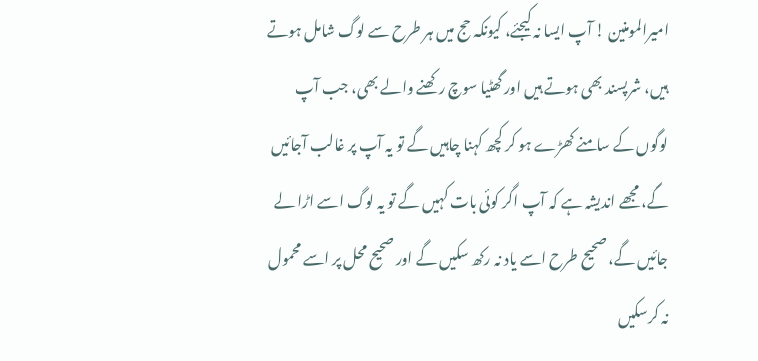امیرالمومنین ! آپ ایسا نہ کیجئے، کیونکہ حج میں ہر طرح سے لوگ شامل ہوتے ہیں، شرپسند بھی ہوتے ہیں اور گھٹیا سوچ رکھنے والے بھی، جب آپ لوگوں کے سامنے کھڑے ہو کر کچھ کہنا چاہیں گے تو یہ آپ پر غالب آجائیں گے، مجھے اندیشہ ہے کہ آپ اگر کوئی بات کہیں گے تو یہ لوگ اسے اڑا لے جائیں گے، صحیح طرح اسے یاد نہ رکھ سکیں گے اور صحیح محل پر اسے محمول نہ کرسکیں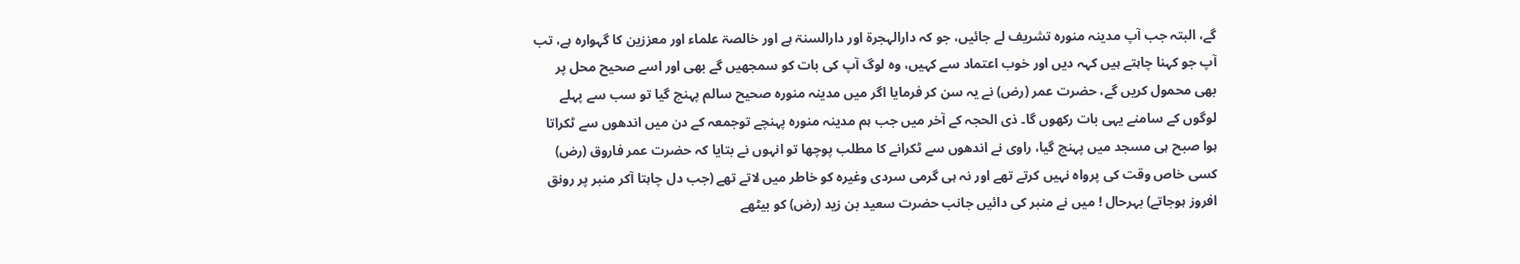گے، البتہ جب آپ مدینہ منورہ تشریف لے جائیں، جو کہ دارالہجرۃ اور دارالسنۃ ہے اور خالصۃ علماء اور معززین کا گہوارہ ہے، تب آپ جو کہنا چاہتے ہیں کہہ دیں اور خوب اعتماد سے کہیں، وہ لوگ آپ کی بات کو سمجھیں گے بھی اور اسے صحیح محل پر بھی محمول کریں گے، حضرت عمر (رض) نے یہ سن کر فرمایا اگر میں مدینہ منورہ صحیح سالم پہنچ گیا تو سب سے پہلے لوگوں کے سامنے یہی بات رکھوں گا۔ ذی الحجہ کے آخر میں جب ہم مدینہ منورہ پہنچے توجمعہ کے دن میں اندھوں سے ٹکراتا ہوا صبح ہی مسجد میں پہنچ گیا، راوی نے اندھوں سے ٹکرانے کا مطلب پوچھا تو انہوں نے بتایا کہ حضرت عمر فاروق (رض) کسی خاص وقت کی پرواہ نہیں کرتے تھے اور نہ ہی گرمی سردی وغیرہ کو خاطر میں لاتے تھے (جب دل چاہتا آکر منبر پر رونق افروز ہوجاتے) بہرحال ! میں نے منبر کی دائیں جانب حضرت سعید بن زید (رض) کو بیٹھے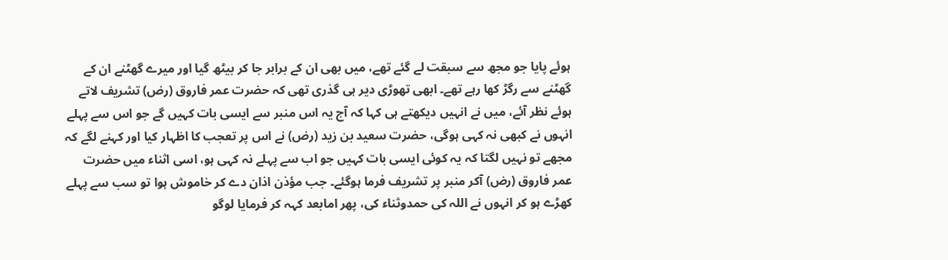ہوئے پایا جو مجھ سے سبقت لے گئے تھے، میں بھی ان کے برابر جا کر بیٹھ گیا اور میرے گھٹنے ان کے گھٹنے سے رگڑ کھا رہے تھے۔ ابھی تھوڑی دیر ہی گذری تھی کہ حضرت عمر فاروق (رض) تشریف لاتے ہوئے نظر آئے، میں نے انہیں دیکھتے ہی کہا کہ آج یہ اس منبر سے ایسی بات کہیں گے جو اس سے پہلے انہوں نے کبھی نہ کہی ہوگی، حضرت سعید بن زید (رض) نے اس پر تعجب کا اظہار کیا اور کہنے لگے کہ مجھے تو نہیں لگتا کہ یہ کوئی ایسی بات کہیں جو اب سے پہلے نہ کہی ہو، اسی اثناء میں حضرت عمر فاروق (رض) آکر منبر پر تشریف فرما ہوگئے۔ جب مؤذن اذان دے کر خاموش ہوا تو سب سے پہلے کھڑے ہو کر انہوں نے اللہ کی حمدوثناء کی، پھر امابعد کہہ کر فرمایا لوگو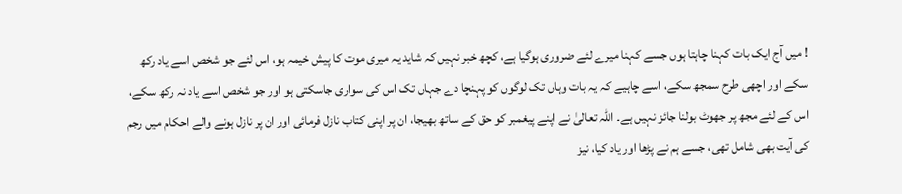! میں آج ایک بات کہنا چاہتا ہوں جسے کہنا میرے لئے ضروری ہوگیا ہے، کچھ خبر نہیں کہ شاید یہ میری موت کا پیش خیمہ ہو، اس لئے جو شخص اسے یاد رکھ سکے اور اچھی طرح سمجھ سکے، اسے چاہیے کہ یہ بات وہاں تک لوگوں کو پہنچا دے جہاں تک اس کی سواری جاسکتی ہو اور جو شخص اسے یاد نہ رکھ سکے، اس کے لئے مجھ پر جھوٹ بولنا جائز نہیں ہے۔ اللہ تعالیٰ نے اپنے پیغمبر کو حق کے ساتھ بھیجا، ان پر اپنی کتاب نازل فرمائی اور ان پر نازل ہونے والے احکام میں رجم کی آیت بھی شامل تھی، جسے ہم نے پڑھا اور یاد کیا، نیز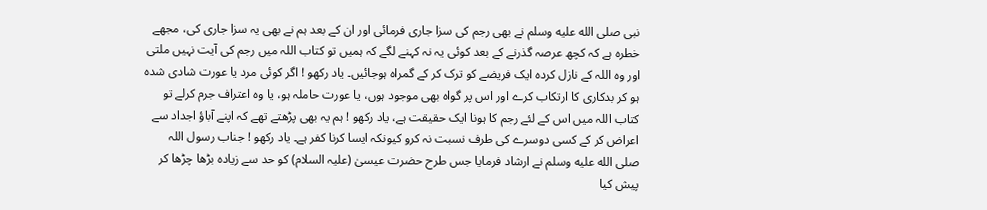نبی صلى الله عليه وسلم نے بھی رجم کی سزا جاری فرمائی اور ان کے بعد ہم نے بھی یہ سزا جاری کی، مجھے خطرہ ہے کہ کچھ عرصہ گذرنے کے بعد کوئی یہ نہ کہنے لگے کہ ہمیں تو کتاب اللہ میں رجم کی آیت نہیں ملتی اور وہ اللہ کے نازل کردہ ایک فریضے کو ترک کر کے گمراہ ہوجائیں۔ یاد رکھو ! اگر کوئی مرد یا عورت شادی شدہ ہو کر بدکاری کا ارتکاب کرے اور اس پر گواہ بھی موجود ہوں، یا عورت حاملہ ہو، یا وہ اعتراف جرم کرلے تو کتاب اللہ میں اس کے لئے رجم کا ہونا ایک حقیقت ہے، یاد رکھو ! ہم یہ بھی پڑھتے تھے کہ اپنے آباؤ اجداد سے اعراض کر کے کسی دوسرے کی طرف نسبت نہ کرو کیونکہ ایسا کرنا کفر ہے۔ یاد رکھو ! جناب رسول اللہ صلى الله عليه وسلم نے ارشاد فرمایا جس طرح حضرت عیسیٰ (علیہ السلام) کو حد سے زیادہ بڑھا چڑھا کر پیش کیا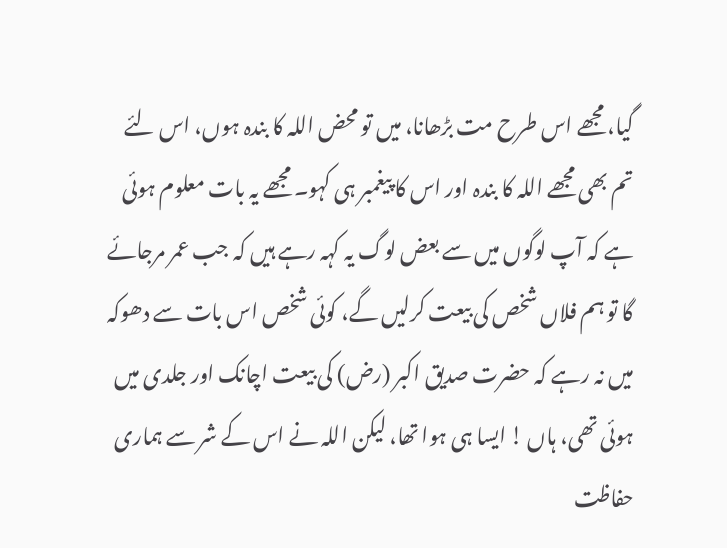گیا، مجھے اس طرح مت بڑھانا، میں تو محض اللہ کا بندہ ہوں، اس لئے تم بھی مجھے اللہ کا بندہ اور اس کا پیغمبر ہی کہو۔ مجھے یہ بات معلوم ہوئی ہے کہ آپ لوگوں میں سے بعض لوگ یہ کہہ رہے ہیں کہ جب عمر مرجائے گا تو ہم فلاں شخص کی بیعت کرلیں گے، کوئی شخص اس بات سے دھوکہ میں نہ رہے کہ حضرت صدیق اکبر (رض) کی بیعت اچانک اور جلدی میں ہوئی تھی، ہاں ! ایسا ہی ہوا تھا، لیکن اللہ نے اس کے شر سے ہماری حفاظت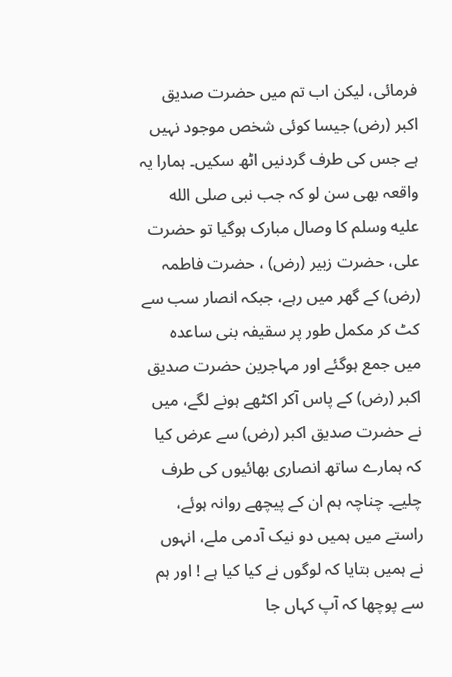فرمائی، لیکن اب تم میں حضرت صدیق اکبر (رض) جیسا کوئی شخص موجود نہیں ہے جس کی طرف گردنیں اٹھ سکیں۔ ہمارا یہ واقعہ بھی سن لو کہ جب نبی صلى الله عليه وسلم کا وصال مبارک ہوگیا تو حضرت علی، حضرت زبیر (رض) ، حضرت فاطمہ (رض) کے گھر میں رہے، جبکہ انصار سب سے کٹ کر مکمل طور پر سقیفہ بنی ساعدہ میں جمع ہوگئے اور مہاجرین حضرت صدیق اکبر (رض) کے پاس آکر اکٹھے ہونے لگے، میں نے حضرت صدیق اکبر (رض) سے عرض کیا کہ ہمارے ساتھ انصاری بھائیوں کی طرف چلیے۔ چناچہ ہم ان کے پیچھے روانہ ہوئے، راستے میں ہمیں دو نیک آدمی ملے، انہوں نے ہمیں بتایا کہ لوگوں نے کیا کیا ہے ! اور ہم سے پوچھا کہ آپ کہاں جا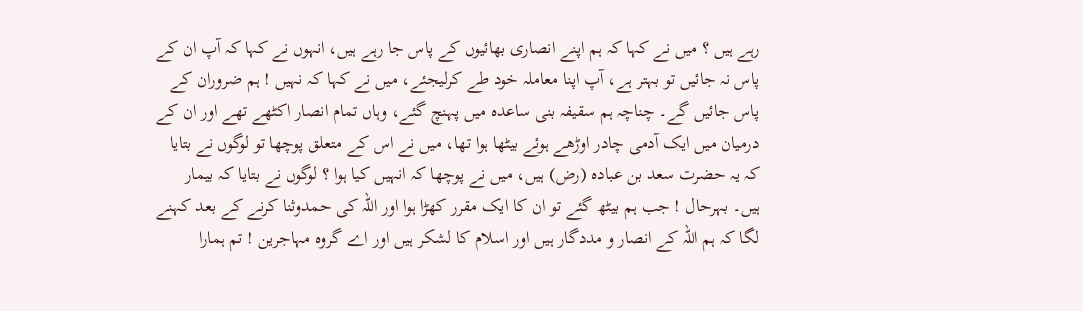رہے ہیں ؟ میں نے کہا کہ ہم اپنے انصاری بھائیوں کے پاس جا رہے ہیں، انہوں نے کہا کہ آپ ان کے پاس نہ جائیں تو بہتر ہے، آپ اپنا معاملہ خود طے کرلیجئے، میں نے کہا کہ نہیں ! ہم ضروران کے پاس جائیں گے۔ چناچہ ہم سقیفہ بنی ساعدہ میں پہنچ گئے، وہاں تمام انصار اکٹھے تھے اور ان کے درمیان میں ایک آدمی چادر اوڑھے ہوئے بیٹھا ہوا تھا، میں نے اس کے متعلق پوچھا تو لوگوں نے بتایا کہ یہ حضرت سعد بن عبادہ (رض) ہیں، میں نے پوچھا کہ انہیں کیا ہوا ؟ لوگوں نے بتایا کہ بیمار ہیں۔ بہرحال ! جب ہم بیٹھ گئے تو ان کا ایک مقرر کھڑا ہوا اور اللہ کی حمدوثنا کرنے کے بعد کہنے لگا کہ ہم اللہ کے انصار و مددگار ہیں اور اسلام کا لشکر ہیں اور اے گروہ مہاجرین ! تم ہمارا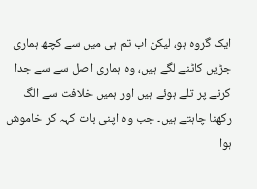ایک گروہ ہو، لیکن اب تم ہی میں سے کچھ ہماری جڑیں کاٹنے لگے ہیں، وہ ہماری اصل سے سے جدا کرنے پر تلے ہوئے ہیں اور ہمیں خلافت سے الگ رکھنا چاہتے ہیں۔ جب وہ اپنی بات کہہ کر خاموش ہوا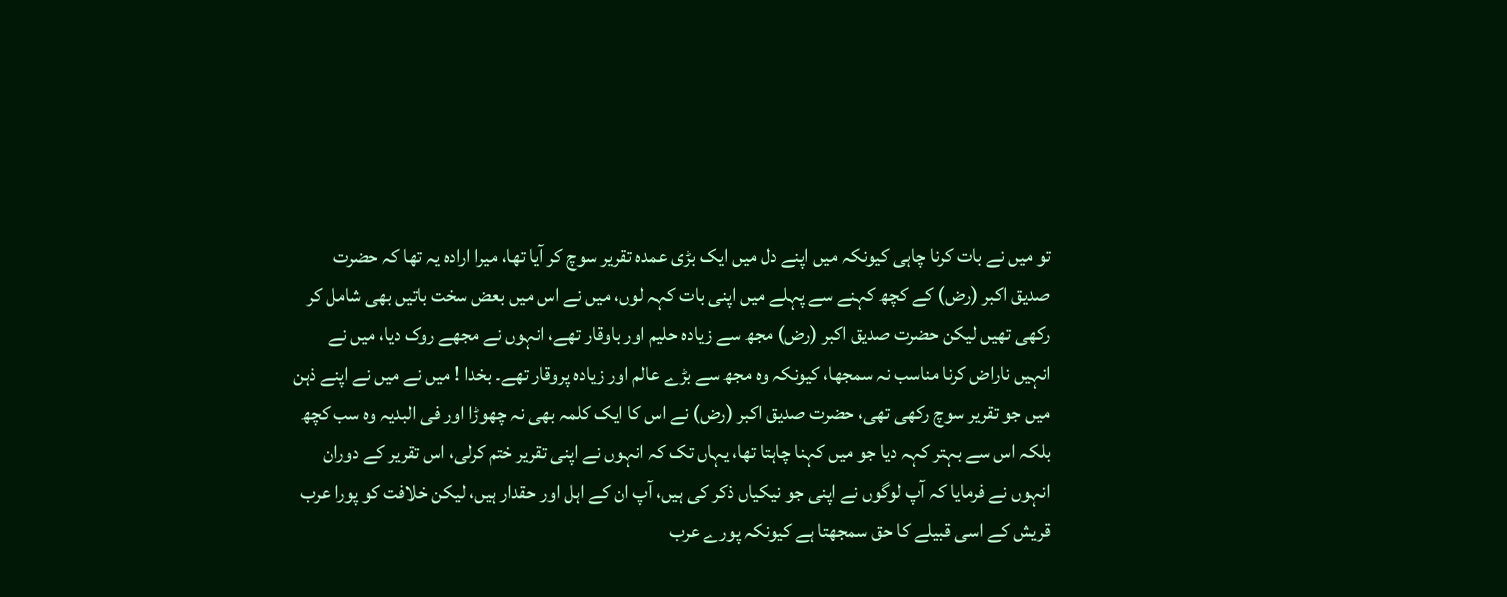تو میں نے بات کرنا چاہی کیونکہ میں اپنے دل میں ایک بڑی عمدہ تقریر سوچ کر آیا تھا، میرا ارادہ یہ تھا کہ حضرت صدیق اکبر (رض) کے کچھ کہنے سے پہلے میں اپنی بات کہہ لوں، میں نے اس میں بعض سخت باتیں بھی شامل کر رکھی تھیں لیکن حضرت صدیق اکبر (رض) مجھ سے زیادہ حلیم اور باوقار تھے، انہوں نے مجھے روک دیا، میں نے انہیں ناراض کرنا مناسب نہ سمجھا، کیونکہ وہ مجھ سے بڑے عالم اور زیادہ پروقار تھے۔ بخدا ! میں نے میں نے اپنے ذہن میں جو تقریر سوچ رکھی تھی، حضرت صدیق اکبر (رض) نے اس کا ایک کلمہ بھی نہ چھوڑا اور فی البدیہ وہ سب کچھ بلکہ اس سے بہتر کہہ دیا جو میں کہنا چاہتا تھا، یہاں تک کہ انہوں نے اپنی تقریر ختم کرلی، اس تقریر کے دوران انہوں نے فرمایا کہ آپ لوگوں نے اپنی جو نیکیاں ذکر کی ہیں، آپ ان کے اہل اور حقدار ہیں، لیکن خلافت کو پورا عرب قریش کے اسی قبیلے کا حق سمجھتا ہے کیونکہ پورے عرب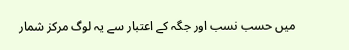میں حسب نسب اور جگہ کے اعتبار سے یہ لوگ مرکز شمار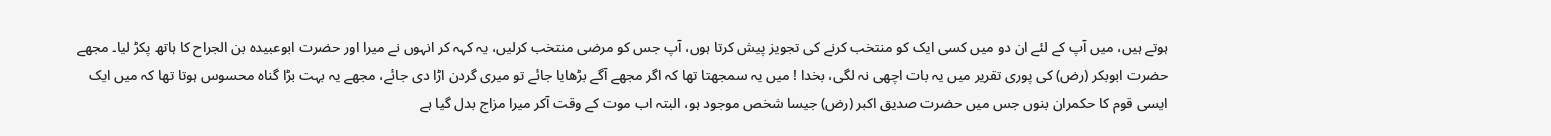ہوتے ہیں، میں آپ کے لئے ان دو میں کسی ایک کو منتخب کرنے کی تجویز پیش کرتا ہوں، آپ جس کو مرضی منتخب کرلیں، یہ کہہ کر انہوں نے میرا اور حضرت ابوعبیدہ بن الجراح کا ہاتھ پکڑ لیا۔ مجھے حضرت ابوبکر (رض) کی پوری تقریر میں یہ بات اچھی نہ لگی، بخدا ! میں یہ سمجھتا تھا کہ اگر مجھے آگے بڑھایا جائے تو میری گردن اڑا دی جائے، مجھے یہ بہت بڑا گناہ محسوس ہوتا تھا کہ میں ایک ایسی قوم کا حکمران بنوں جس میں حضرت صدیق اکبر (رض) جیسا شخص موجود ہو، البتہ اب موت کے وقت آکر میرا مزاج بدل گیا ہے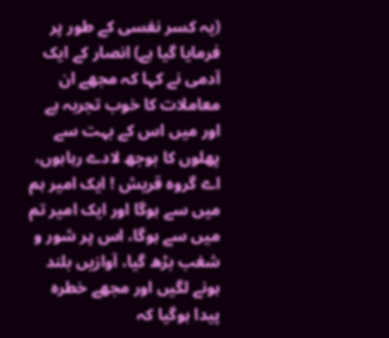(یہ کسر نفسی کے طور پر فرمایا گیا ہے) انصار کے ایک آدمی نے کہا کہ مجھے ان معاملات کا خوب تجربہ ہے اور میں اس کے بہت سے پھلوں کا بوجھ لادے رہاہوں، اے گروہ قریش ! ایک امیر ہم میں سے ہوگا اور ایک امیر تم میں سے ہوگا، اس پر شور و شغب بڑھ گیا، آوازیں بلند ہونے لگیں اور مجھے خطرہ پیدا ہوگیا کہ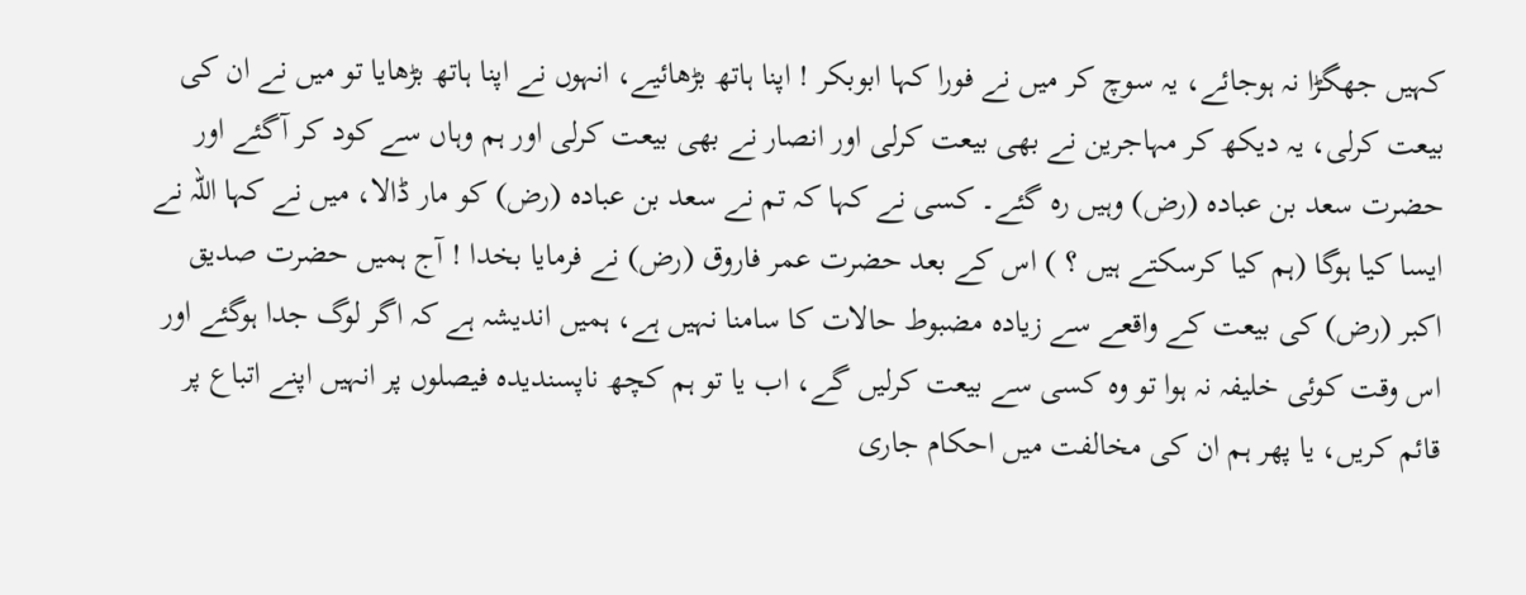کہیں جھگڑا نہ ہوجائے، یہ سوچ کر میں نے فورا کہا ابوبکر ! اپنا ہاتھ بڑھائیے، انہوں نے اپنا ہاتھ بڑھایا تو میں نے ان کی بیعت کرلی، یہ دیکھ کر مہاجرین نے بھی بیعت کرلی اور انصار نے بھی بیعت کرلی اور ہم وہاں سے کود کر آگئے اور حضرت سعد بن عبادہ (رض) وہیں رہ گئے۔ کسی نے کہا کہ تم نے سعد بن عبادہ (رض) کو مار ڈالا، میں نے کہا اللہ نے ایسا کیا ہوگا (ہم کیا کرسکتے ہیں ؟ ) اس کے بعد حضرت عمر فاروق (رض) نے فرمایا بخدا ! آج ہمیں حضرت صدیق اکبر (رض) کی بیعت کے واقعے سے زیادہ مضبوط حالات کا سامنا نہیں ہے، ہمیں اندیشہ ہے کہ اگر لوگ جدا ہوگئے اور اس وقت کوئی خلیفہ نہ ہوا تو وہ کسی سے بیعت کرلیں گے، اب یا تو ہم کچھ ناپسندیدہ فیصلوں پر انہیں اپنے اتباع پر قائم کریں، یا پھر ہم ان کی مخالفت میں احکام جاری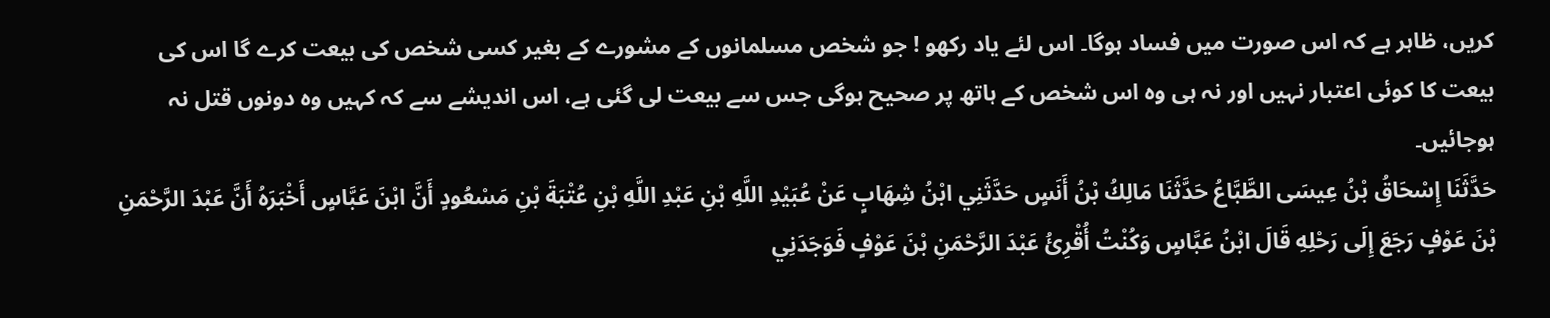کریں، ظاہر ہے کہ اس صورت میں فساد ہوگا۔ اس لئے یاد رکھو ! جو شخص مسلمانوں کے مشورے کے بغیر کسی شخص کی بیعت کرے گا اس کی بیعت کا کوئی اعتبار نہیں اور نہ ہی وہ اس شخص کے ہاتھ پر صحیح ہوگی جس سے بیعت لی گئی ہے، اس اندیشے سے کہ کہیں وہ دونوں قتل نہ ہوجائیں۔
حَدَّثَنَا إِسْحَاقُ بْنُ عِيسَى الطَّبَّاعُ حَدَّثَنَا مَالِكُ بْنُ أَنَسٍ حَدَّثَنِي ابْنُ شِهَابٍ عَنْ عُبَيْدِ اللَّهِ بْنِ عَبْدِ اللَّهِ بْنِ عُتْبَةَ بْنِ مَسْعُودٍ أَنَّ ابْنَ عَبَّاسٍ أَخْبَرَهُ أَنَّ عَبْدَ الرَّحْمَنِ بْنَ عَوْفٍ رَجَعَ إِلَى رَحْلِهِ قَالَ ابْنُ عَبَّاسٍ وَكُنْتُ أُقْرِئُ عَبْدَ الرَّحْمَنِ بْنَ عَوْفٍ فَوَجَدَنِي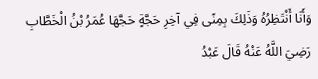وَأَنَا أَنْتَظِرُهُ وَذَلِكَ بِمِنًى فِي آخِرِ حَجَّةٍ حَجَّهَا عُمَرُ بْنُ الْخَطَّابِ رَضِيَ اللَّهُ عَنْهُ قَالَ عَبْدُ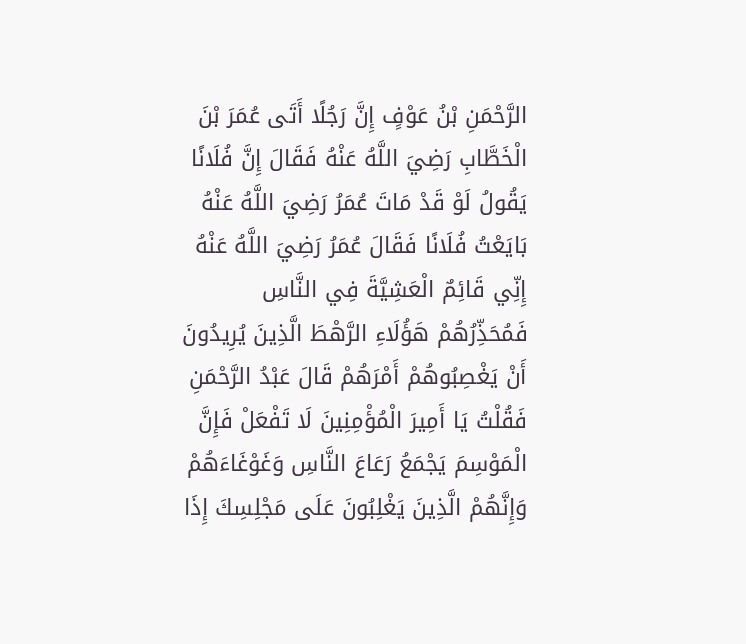الرَّحْمَنِ بْنُ عَوْفٍ إِنَّ رَجُلًا أَتَى عُمَرَ بْنَ الْخَطَّابِ رَضِيَ اللَّهُ عَنْهُ فَقَالَ إِنَّ فُلَانًا يَقُولُ لَوْ قَدْ مَاتَ عُمَرُ رَضِيَ اللَّهُ عَنْهُ بَايَعْتُ فُلَانًا فَقَالَ عُمَرُ رَضِيَ اللَّهُ عَنْهُ إِنِّي قَائِمٌ الْعَشِيَّةَ فِي النَّاسِ فَمُحَذِّرُهُمْ هَؤُلَاءِ الرَّهْطَ الَّذِينَ يُرِيدُونَ أَنْ يَغْصِبُوهُمْ أَمْرَهُمْ قَالَ عَبْدُ الرَّحْمَنِ فَقُلْتُ يَا أَمِيرَ الْمُؤْمِنِينَ لَا تَفْعَلْ فَإِنَّ الْمَوْسِمَ يَجْمَعُ رَعَاعَ النَّاسِ وَغَوْغَاءَهُمْ وَإِنَّهُمْ الَّذِينَ يَغْلِبُونَ عَلَى مَجْلِسِكَ إِذَا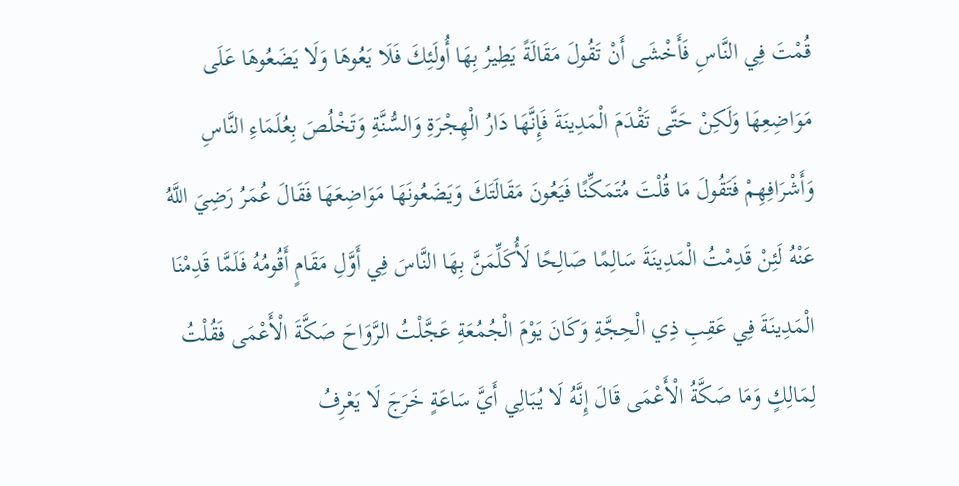قُمْتَ فِي النَّاسِ فَأَخْشَى أَنْ تَقُولَ مَقَالَةً يَطِيرُ بِهَا أُولَئِكَ فَلَا يَعُوهَا وَلَا يَضَعُوهَا عَلَى مَوَاضِعِهَا وَلَكِنْ حَتَّى تَقْدَمَ الْمَدِينَةَ فَإِنَّهَا دَارُ الْهِجْرَةِ وَالسُّنَّةِ وَتَخْلُصَ بِعُلَمَاءِ النَّاسِ وَأَشْرَافِهِمْ فَتَقُولَ مَا قُلْتَ مُتَمَكِّنًا فَيَعُونَ مَقَالَتَكَ وَيَضَعُونَهَا مَوَاضِعَهَا فَقَالَ عُمَرُ رَضِيَ اللَّهُ عَنْهُ لَئِنْ قَدِمْتُ الْمَدِينَةَ سَالِمًا صَالِحًا لَأُكَلِّمَنَّ بِهَا النَّاسَ فِي أَوَّلِ مَقَامٍ أَقُومُهُ فَلَمَّا قَدِمْنَا الْمَدِينَةَ فِي عَقِبِ ذِي الْحِجَّةِ وَكَانَ يَوْمَ الْجُمُعَةِ عَجَّلْتُ الرَّوَاحَ صَكَّةَ الْأَعْمَى فَقُلْتُ لِمَالِكٍ وَمَا صَكَّةُ الْأَعْمَى قَالَ إِنَّهُ لَا يُبَالِي أَيَّ سَاعَةٍ خَرَجَ لَا يَعْرِفُ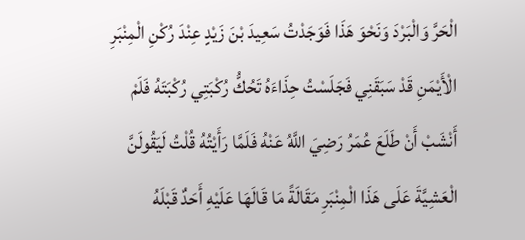الْحَرَّ وَالْبَرْدَ وَنَحْوَ هَذَا فَوَجَدْتُ سَعِيدَ بْنَ زَيْدٍ عِنْدَ رُكْنِ الْمِنْبَرِ الْأَيْمَنِ قَدْ سَبَقَنِي فَجَلَسْتُ حِذَاءَهُ تَحُكُّ رُكْبَتِي رُكْبَتَهُ فَلَمْ أَنْشَبْ أَنْ طَلَعَ عُمَرُ رَضِيَ اللَّهُ عَنْهُ فَلَمَّا رَأَيْتُهُ قُلْتُ لَيَقُولَنَّ الْعَشِيَّةَ عَلَى هَذَا الْمِنْبَرِ مَقَالَةً مَا قَالَهَا عَلَيْهِ أَحَدٌ قَبْلَهُ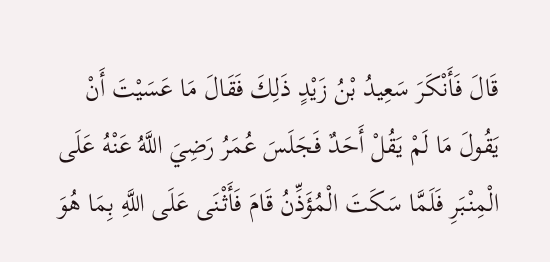قَالَ فَأَنْكَرَ سَعِيدُ بْنُ زَيْدٍ ذَلِكَ فَقَالَ مَا عَسَيْتَ أَنْ يَقُولَ مَا لَمْ يَقُلْ أَحَدٌ فَجَلَسَ عُمَرُ رَضِيَ اللَّهُ عَنْهُ عَلَى الْمِنْبَرِ فَلَمَّا سَكَتَ الْمُؤَذِّنُ قَامَ فَأَثْنَى عَلَى اللَّهِ بِمَا هُوَ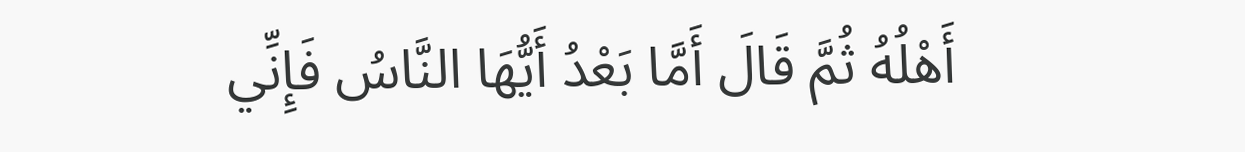أَهْلُهُ ثُمَّ قَالَ أَمَّا بَعْدُ أَيُّهَا النَّاسُ فَإِنِّي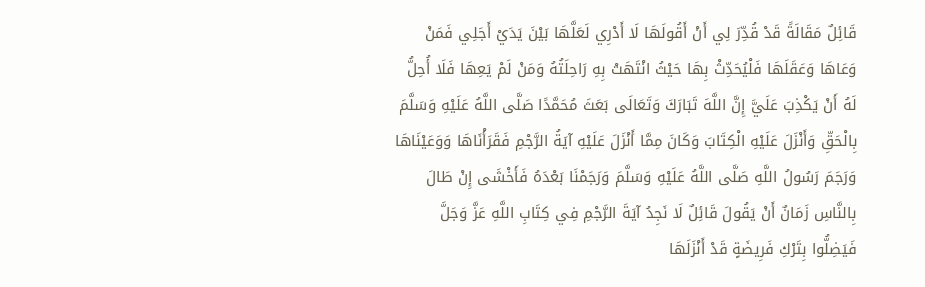قَائِلٌ مَقَالَةً قَدْ قُدِّرَ لِي أَنْ أَقُولَهَا لَا أَدْرِي لَعَلَّهَا بَيْنَ يَدَيْ أَجَلِي فَمَنْ وَعَاهَا وَعَقَلَهَا فَلْيُحَدِّثْ بِهَا حَيْثُ انْتَهَتْ بِهِ رَاحِلَتُهُ وَمَنْ لَمْ يَعِهَا فَلَا أُحِلُّ لَهُ أَنْ يَكْذِبَ عَلَيَّ إِنَّ اللَّهَ تَبَارَكَ وَتَعَالَى بَعَثَ مُحَمَّدًا صَلَّى اللَّهُ عَلَيْهِ وَسَلَّمَ بِالْحَقِّ وَأَنْزَلَ عَلَيْهِ الْكِتَابَ وَكَانَ مِمَّا أَنْزَلَ عَلَيْهِ آيَةُ الرَّجْمِ فَقَرَأْنَاهَا وَوَعَيْنَاهَا وَرَجَمَ رَسُولُ اللَّهِ صَلَّى اللَّهُ عَلَيْهِ وَسَلَّمَ وَرَجَمْنَا بَعْدَهُ فَأَخْشَى إِنْ طَالَ بِالنَّاسِ زَمَانٌ أَنْ يَقُولَ قَائِلٌ لَا نَجِدُ آيَةَ الرَّجْمِ فِي كِتَابِ اللَّهِ عَزَّ وَجَلَّ فَيَضِلُّوا بِتَرْكِ فَرِيضَةٍ قَدْ أَنْزَلَهَا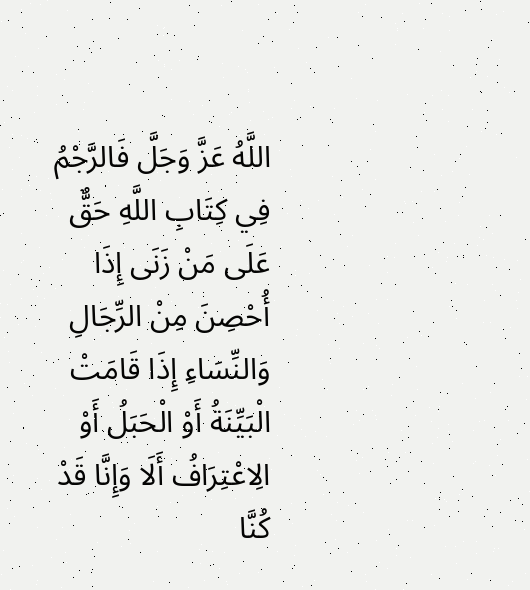اللَّهُ عَزَّ وَجَلَّ فَالرَّجْمُ فِي كِتَابِ اللَّهِ حَقٌّ عَلَى مَنْ زَنَى إِذَا أُحْصِنَ مِنْ الرِّجَالِ وَالنِّسَاءِ إِذَا قَامَتْ الْبَيِّنَةُ أَوْ الْحَبَلُ أَوْ الِاعْتِرَافُ أَلَا وَإِنَّا قَدْ كُنَّا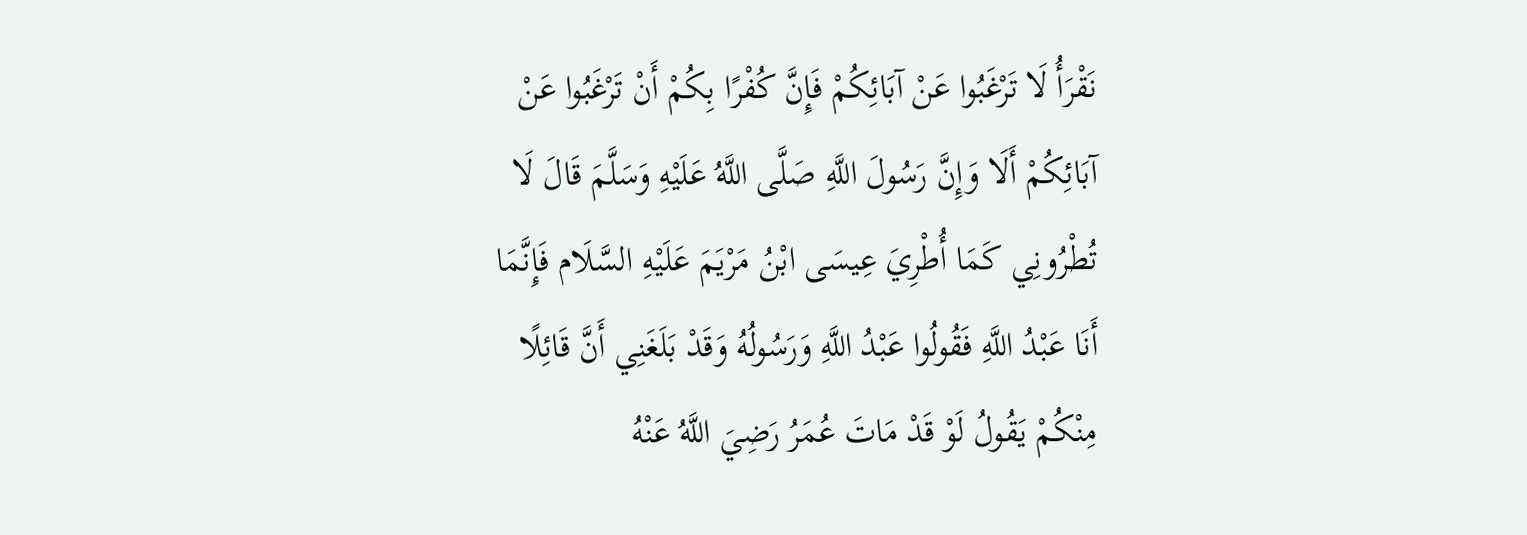نَقْرَأُ لَا تَرْغَبُوا عَنْ آبَائِكُمْ فَإِنَّ كُفْرًا بِكُمْ أَنْ تَرْغَبُوا عَنْ آبَائِكُمْ أَلَا وَإِنَّ رَسُولَ اللَّهِ صَلَّى اللَّهُ عَلَيْهِ وَسَلَّمَ قَالَ لَا تُطْرُونِي كَمَا أُطْرِيَ عِيسَى ابْنُ مَرْيَمَ عَلَيْهِ السَّلَام فَإِنَّمَا أَنَا عَبْدُ اللَّهِ فَقُولُوا عَبْدُ اللَّهِ وَرَسُولُهُ وَقَدْ بَلَغَنِي أَنَّ قَائِلًا مِنْكُمْ يَقُولُ لَوْ قَدْ مَاتَ عُمَرُ رَضِيَ اللَّهُ عَنْهُ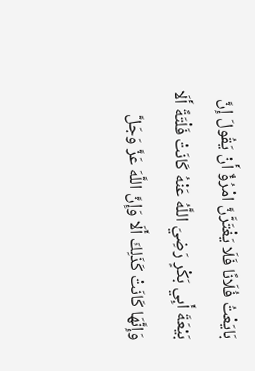بَايَعْتُ فُلَانًا فَلَا يَغْتَرَّنَّ امْرُؤٌ أَنْ يَقُولَ إِنَّ بَيْعَةَ أَبِي بَكْرٍ رَضِيَ اللَّهُ عَنْهُ كَانَتْ فَلْتَةً أَلَا وَإِنَّهَا كَانَتْ كَذَلِكَ أَلَا وَإِنَّ اللَّهَ عَزَّ وَجَلَّ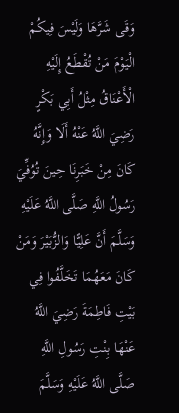وَقَى شَرَّهَا وَلَيْسَ فِيكُمْ الْيَوْمَ مَنْ تُقْطَعُ إِلَيْهِ الْأَعْنَاقُ مِثْلُ أَبِي بَكْرٍ رَضِيَ اللَّهُ عَنْهُ أَلَا وَإِنَّهُ كَانَ مِنْ خَبَرِنَا حِينَ تُوُفِّيَ رَسُولُ اللَّهِ صَلَّى اللَّهُ عَلَيْهِ وَسَلَّمَ أَنَّ عَلِيًّا وَالزُّبَيْرَ وَمَنْ كَانَ مَعَهُمَا تَخَلَّفُوا فِي بَيْتِ فَاطِمَةَ رَضِيَ اللَّهُ عَنْهَا بِنْتِ رَسُولِ اللَّهِ صَلَّى اللَّهُ عَلَيْهِ وَسَلَّمَ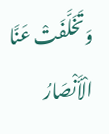وَتَخَلَّفَتْ عَنَّا الْأَنْصَارُ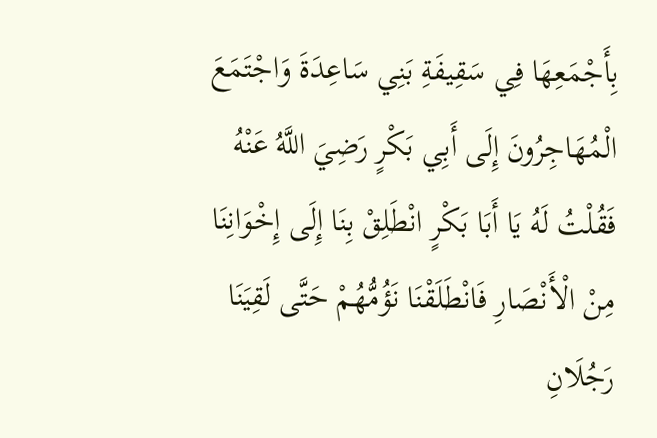بِأَجْمَعِهَا فِي سَقِيفَةِ بَنِي سَاعِدَةَ وَاجْتَمَعَ الْمُهَاجِرُونَ إِلَى أَبِي بَكْرٍ رَضِيَ اللَّهُ عَنْهُ فَقُلْتُ لَهُ يَا أَبَا بَكْرٍ انْطَلِقْ بِنَا إِلَى إِخْوَانِنَا مِنْ الْأَنْصَارِ فَانْطَلَقْنَا نَؤُمُّهُمْ حَتَّى لَقِيَنَا رَجُلَانِ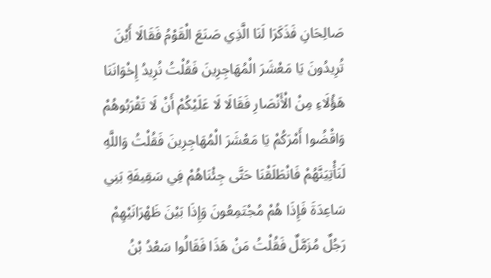صَالِحَانِ فَذَكَرَا لَنَا الَّذِي صَنَعَ الْقَوْمُ فَقَالَا أَيْنَ تُرِيدُونَ يَا مَعْشَرَ الْمُهَاجِرِينَ فَقُلْتُ نُرِيدُ إِخْوَانَنَا هَؤُلَاءِ مِنْ الْأَنْصَارِ فَقَالَا لَا عَلَيْكُمْ أَنْ لَا تَقْرَبُوهُمْ وَاقْضُوا أَمْرَكُمْ يَا مَعْشَرَ الْمُهَاجِرِينَ فَقُلْتُ وَاللَّهِ لَنَأْتِيَنَّهُمْ فَانْطَلَقْنَا حَتَّى جِئْنَاهُمْ فِي سَقِيفَةِ بَنِي سَاعِدَةَ فَإِذَا هُمْ مُجْتَمِعُونَ وَإِذَا بَيْنَ ظَهْرَانَيْهِمْ رَجُلٌ مُزَمَّلٌ فَقُلْتُ مَنْ هَذَا فَقَالُوا سَعْدُ بْنُ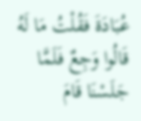عُبَادَةَ فَقُلْتُ مَا لَهُ قَالُوا وَجِعٌ فَلَمَّا جَلَسْنَا قَامَ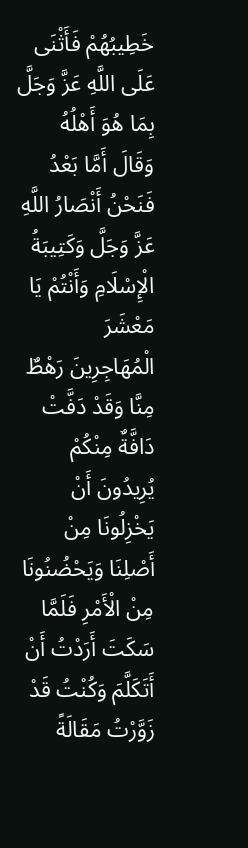خَطِيبُهُمْ فَأَثْنَى عَلَى اللَّهِ عَزَّ وَجَلَّ بِمَا هُوَ أَهْلُهُ وَقَالَ أَمَّا بَعْدُ فَنَحْنُ أَنْصَارُ اللَّهِ عَزَّ وَجَلَّ وَكَتِيبَةُ الْإِسْلَامِ وَأَنْتُمْ يَا مَعْشَرَ الْمُهَاجِرِينَ رَهْطٌ مِنَّا وَقَدْ دَفَّتْ دَافَّةٌ مِنْكُمْ يُرِيدُونَ أَنْ يَخْزِلُونَا مِنْ أَصْلِنَا وَيَحْضُنُونَا مِنْ الْأَمْرِ فَلَمَّا سَكَتَ أَرَدْتُ أَنْ أَتَكَلَّمَ وَكُنْتُ قَدْ زَوَّرْتُ مَقَالَةً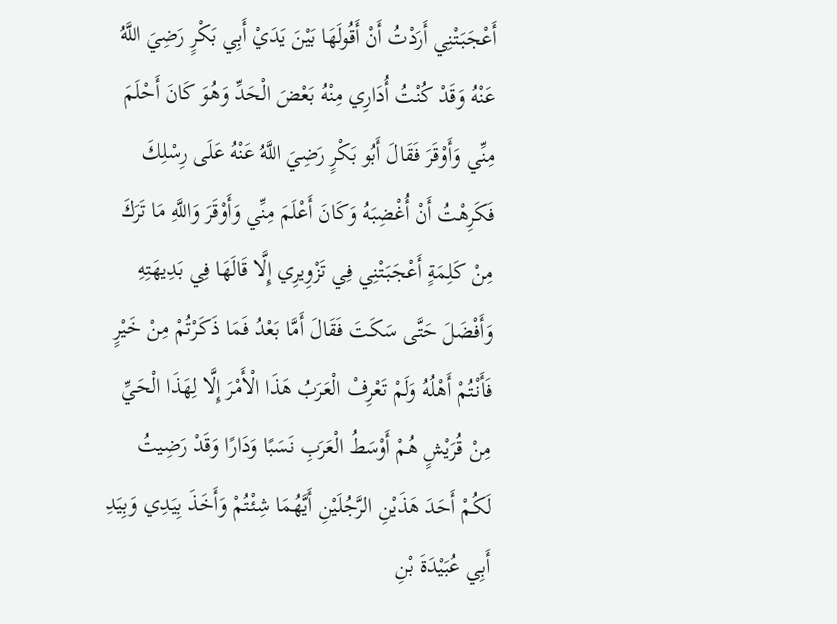أَعْجَبَتْنِي أَرَدْتُ أَنْ أَقُولَهَا بَيْنَ يَدَيْ أَبِي بَكْرٍ رَضِيَ اللَّهُ عَنْهُ وَقَدْ كُنْتُ أُدَارِي مِنْهُ بَعْضَ الْحَدِّ وَهُوَ كَانَ أَحْلَمَ مِنِّي وَأَوْقَرَ فَقَالَ أَبُو بَكْرٍ رَضِيَ اللَّهُ عَنْهُ عَلَى رِسْلِكَ فَكَرِهْتُ أَنْ أُغْضِبَهُ وَكَانَ أَعْلَمَ مِنِّي وَأَوْقَرَ وَاللَّهِ مَا تَرَكَ مِنْ كَلِمَةٍ أَعْجَبَتْنِي فِي تَزْوِيرِي إِلَّا قَالَهَا فِي بَدِيهَتِهِ وَأَفْضَلَ حَتَّى سَكَتَ فَقَالَ أَمَّا بَعْدُ فَمَا ذَكَرْتُمْ مِنْ خَيْرٍ فَأَنْتُمْ أَهْلُهُ وَلَمْ تَعْرِفْ الْعَرَبُ هَذَا الْأَمْرَ إِلَّا لِهَذَا الْحَيِّ مِنْ قُرَيْشٍ هُمْ أَوْسَطُ الْعَرَبِ نَسَبًا وَدَارًا وَقَدْ رَضِيتُ لَكُمْ أَحَدَ هَذَيْنِ الرَّجُلَيْنِ أَيَّهُمَا شِئْتُمْ وَأَخَذَ بِيَدِي وَبِيَدِ أَبِي عُبَيْدَةَ بْنِ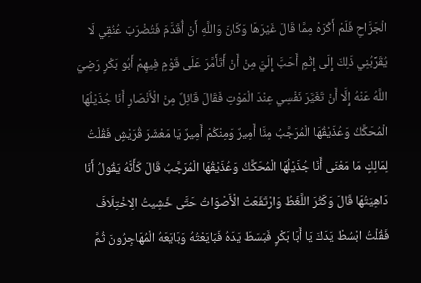الْجَرَّاحِ فَلَمْ أَكْرَهْ مِمَّا قَالَ غَيْرَهَا وَكَانَ وَاللَّهِ أَنْ أُقَدَّمَ فَتُضْرَبَ عُنُقِي لَا يُقَرِّبُنِي ذَلِكَ إِلَى إِثْمٍ أَحَبَّ إِلَيَّ مِنْ أَنْ أَتَأَمَّرَ عَلَى قَوْمٍ فِيهِمْ أَبُو بَكْرٍ رَضِيَ اللَّهُ عَنْهُ إِلَّا أَنْ تَغَيَّرَ نَفْسِي عِنْدَ الْمَوْتِ فَقَالَ قَائِلٌ مِنْ الْأَنْصَارِ أَنَا جُذَيْلُهَا الْمُحَكَّكُ وَعُذَيْقُهَا الْمُرَجَّبُ مِنَّا أَمِيرٌ وَمِنْكُمْ أَمِيرٌ يَا مَعْشَرَ قُرَيْشٍ فَقُلْتُ لِمَالِكٍ مَا مَعْنَى أَنَا جُذَيْلُهَا الْمُحَكَّكُ وَعُذَيْقُهَا الْمُرَجَّبُ قَالَ كَأَنَّهُ يَقُولُ أَنَا دَاهِيَتُهَا قَالَ وَكَثُرَ اللَّغَطُ وَارْتَفَعَتْ الْأَصْوَاتُ حَتَّى خَشِيتُ الِاخْتِلَافَ فَقُلْتُ ابْسُطْ يَدَكَ يَا أَبَا بَكْرٍ فَبَسَطَ يَدَهُ فَبَايَعْتُهُ وَبَايَعَهُ الْمُهَاجِرُونَ ثُمَّ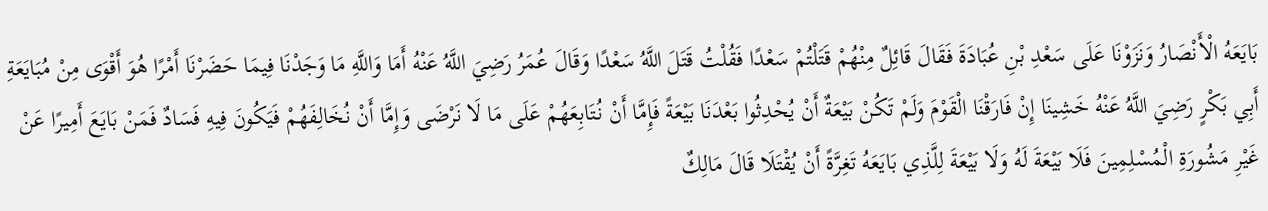بَايَعَهُ الْأَنْصَارُ وَنَزَوْنَا عَلَى سَعْدِ بْنِ عُبَادَةَ فَقَالَ قَائِلٌ مِنْهُمْ قَتَلْتُمْ سَعْدًا فَقُلْتُ قَتَلَ اللَّهُ سَعْدًا وَقَالَ عُمَرُ رَضِيَ اللَّهُ عَنْهُ أَمَا وَاللَّهِ مَا وَجَدْنَا فِيمَا حَضَرْنَا أَمْرًا هُوَ أَقْوَى مِنْ مُبَايَعَةِ أَبِي بَكْرٍ رَضِيَ اللَّهُ عَنْهُ خَشِينَا إِنْ فَارَقْنَا الْقَوْمَ وَلَمْ تَكُنْ بَيْعَةٌ أَنْ يُحْدِثُوا بَعْدَنَا بَيْعَةً فَإِمَّا أَنْ نُتَابِعَهُمْ عَلَى مَا لَا نَرْضَى وَإِمَّا أَنْ نُخَالِفَهُمْ فَيَكُونَ فِيهِ فَسَادٌ فَمَنْ بَايَعَ أَمِيرًا عَنْ غَيْرِ مَشُورَةِ الْمُسْلِمِينَ فَلَا بَيْعَةَ لَهُ وَلَا بَيْعَةَ لِلَّذِي بَايَعَهُ تَغِرَّةً أَنْ يُقْتَلَا قَالَ مَالِكٌ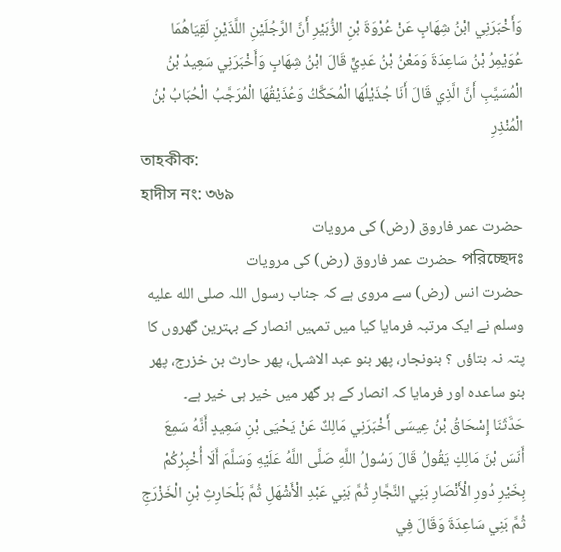وَأَخْبَرَنِي ابْنُ شِهَابٍ عَنْ عُرْوَةَ بْنِ الزُّبَيْرِ أَنَّ الرَّجُلَيْنِ اللَّذَيْنِ لَقِيَاهُمَا عُوَيْمِرُ بْنُ سَاعِدَةَ وَمَعْنُ بْنُ عَدِيٍّ قَالَ ابْنُ شِهَابٍ وَأَخْبَرَنِي سَعِيدُ بْنُ الْمُسَيَّبِ أَنَّ الَّذِي قَالَ أَنَا جُذَيْلُهَا الْمُحَكَّكُ وَعُذَيْقُهَا الْمُرَجَّبُ الْحُبَابُ بْنُ الْمُنْذِرِ
তাহকীক:
হাদীস নং: ৩৬৯
حضرت عمر فاروق (رض) کی مرویات
পরিচ্ছেদঃ حضرت عمر فاروق (رض) کی مرویات
حضرت انس (رض) سے مروی ہے کہ جناب رسول اللہ صلى الله عليه وسلم نے ایک مرتبہ فرمایا کیا میں تمہیں انصار کے بہترین گھروں کا پتہ نہ بتاؤں ؟ بنونجار، پھر بنو عبد الاشہل، پھر حارث بن خزرج، پھر بنو ساعدہ اور فرمایا کہ انصار کے ہر گھر میں خیر ہی خیر ہے۔
حَدَّثَنَا إِسْحَاقُ بْنُ عِيسَى أَخْبَرَنِي مَالِكٌ عَنْ يَحْيَى بْنِ سَعِيدٍ أَنَّهُ سَمِعَ أَنَسَ بْنَ مَالِكٍ يَقُولُ قَالَ رَسُولُ اللَّهِ صَلَّى اللَّهُ عَلَيْهِ وَسَلَّمَ أَلَا أُخْبِرُكُمْ بِخَيْرِ دُورِ الْأَنْصَارِ بَنِي النَّجَّارِ ثُمَّ بَنِي عَبْدِ الْأَشْهَلِ ثُمَّ بَلْحَارِثِ بْنِ الْخَزْرَجِ ثُمَّ بَنِي سَاعِدَةَ وَقَالَ فِي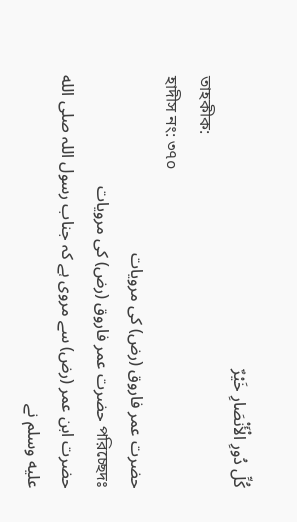كُلِّ دُورِ الْأَنْصَارِ خَيْرٌ
তাহকীক:
হাদীস নং: ৩৭০
حضرت عمر فاروق (رض) کی مرویات
পরিচ্ছেদঃ حضرت عمر فاروق (رض) کی مرویات
حضرت ابن عمر (رض) سے مروی ہے کہ جناب رسول اللہ صلى الله عليه وسلم نے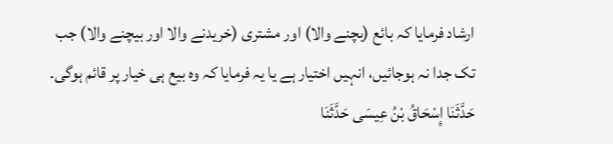ارشاد فرمایا کہ بائع (بچنے والا) اور مشتری (خریدنے والا اور بیچنے والا) جب تک جدا نہ ہوجائیں، انہیں اختیار ہے یا یہ فرمایا کہ وہ بیع ہی خیار پر قائم ہوگی۔
حَدَّثَنَا إِسْحَاقُ بْنُ عِيسَى حَدَّثَنَا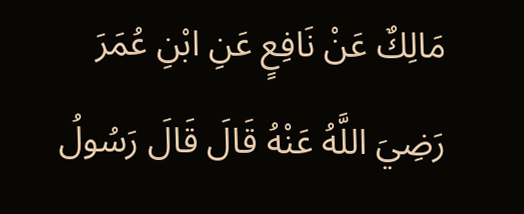مَالِكٌ عَنْ نَافِعٍ عَنِ ابْنِ عُمَرَ رَضِيَ اللَّهُ عَنْهُ قَالَ قَالَ رَسُولُ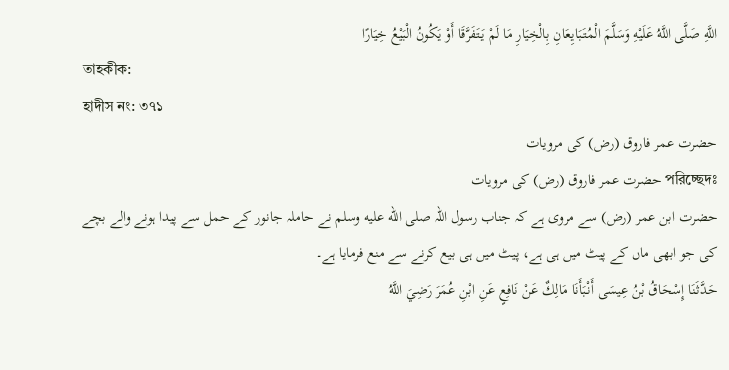اللَّهِ صَلَّى اللَّهُ عَلَيْهِ وَسَلَّمَ الْمُتَبَايِعَانِ بِالْخِيَارِ مَا لَمْ يَتَفَرَّقَا أَوْ يَكُونُ الْبَيْعُ خِيَارًا
তাহকীক:
হাদীস নং: ৩৭১
حضرت عمر فاروق (رض) کی مرویات
পরিচ্ছেদঃ حضرت عمر فاروق (رض) کی مرویات
حضرت ابن عمر (رض) سے مروی ہے کہ جناب رسول اللہ صلى الله عليه وسلم نے حاملہ جانور کے حمل سے پیدا ہونے والے بچے کی جو ابھی ماں کے پیٹ میں ہی ہے، پیٹ میں ہی بیع کرنے سے منع فرمایا ہے۔
حَدَّثَنَا إِسْحَاقُ بْنُ عِيسَى أَنْبَأَنَا مَالِكٌ عَنْ نَافِعٍ عَنِ ابْنِ عُمَرَ رَضِيَ اللَّهُ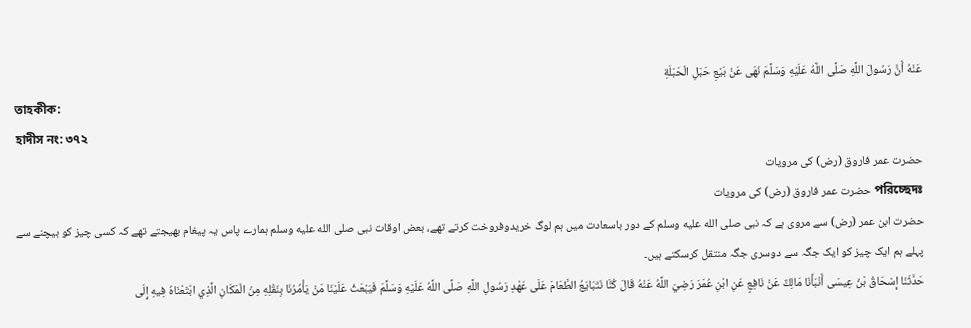عَنْهُ أَنَّ رَسُولَ اللَّهِ صَلَّى اللَّهُ عَلَيْهِ وَسَلَّمَ نَهَى عَنْ بَيْعِ حَبَلِ الْحَبَلَةِ
তাহকীক:
হাদীস নং: ৩৭২
حضرت عمر فاروق (رض) کی مرویات
পরিচ্ছেদঃ حضرت عمر فاروق (رض) کی مرویات
حضرت ابن عمر (رض) سے مروی ہے کہ نبی صلى الله عليه وسلم کے دور باسعادت میں ہم لوگ خریدوفروخت کرتے تھے، بعض اوقات نبی صلى الله عليه وسلم ہمارے پاس یہ پیغام بھیجتے تھے کہ کسی چیز کو بیچنے سے پہلے ہم ایک چیز کو ایک جگہ سے دوسری جگہ منتقل کرسکتے ہیں۔
حَدَّثَنَا إِسْحَاقُ بْنُ عِيسَى أَنْبَأَنَا مَالِكٌ عَنْ نَافِعٍ عَنِ ابْنِ عُمَرَ رَضِيَ اللَّهُ عَنْهُ قَالَ كُنَّا نَتَبَايَعُ الطَّعَامَ عَلَى عَهْدِ رَسُولِ اللَّهِ صَلَّى اللَّهُ عَلَيْهِ وَسَلَّمَ فَيَبْعَثُ عَلَيْنَا مَنْ يَأْمُرُنَا بِنَقْلِهِ مِنْ الْمَكَانِ الَّذِي ابْتَعْنَاهُ فِيهِ إِلَى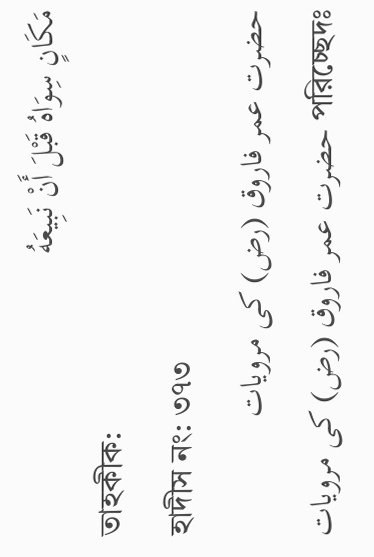مَكَانٍ سِوَاهُ قَبْلَ أَنْ نَبِيعَهُ
তাহকীক:
হাদীস নং: ৩৭৩
حضرت عمر فاروق (رض) کی مرویات
পরিচ্ছেদঃ حضرت عمر فاروق (رض) کی مرویات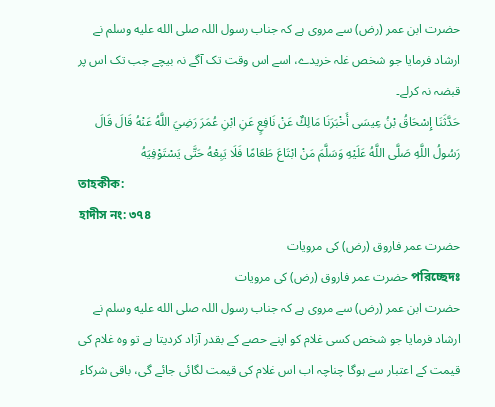حضرت ابن عمر (رض) سے مروی ہے کہ جناب رسول اللہ صلى الله عليه وسلم نے ارشاد فرمایا جو شخص غلہ خریدے، اسے اس وقت تک آگے نہ بیچے جب تک اس پر قبضہ نہ کرلے۔
حَدَّثَنَا إِسْحَاقُ بْنُ عِيسَى أَخْبَرَنَا مَالِكٌ عَنْ نَافِعٍ عَنِ ابْنِ عُمَرَ رَضِيَ اللَّهُ عَنْهُ قَالَ قَالَ رَسُولُ اللَّهِ صَلَّى اللَّهُ عَلَيْهِ وَسَلَّمَ مَنْ ابْتَاعَ طَعَامًا فَلَا يَبِعْهُ حَتَّى يَسْتَوْفِيَهُ
তাহকীক:
হাদীস নং: ৩৭৪
حضرت عمر فاروق (رض) کی مرویات
পরিচ্ছেদঃ حضرت عمر فاروق (رض) کی مرویات
حضرت ابن عمر (رض) سے مروی ہے کہ جناب رسول اللہ صلى الله عليه وسلم نے ارشاد فرمایا جو شخص کسی غلام کو اپنے حصے کے بقدر آزاد کردیتا ہے تو وہ غلام کی قیمت کے اعتبار سے ہوگا چناچہ اب اس غلام کی قیمت لگائی جائے گی، باقی شرکاء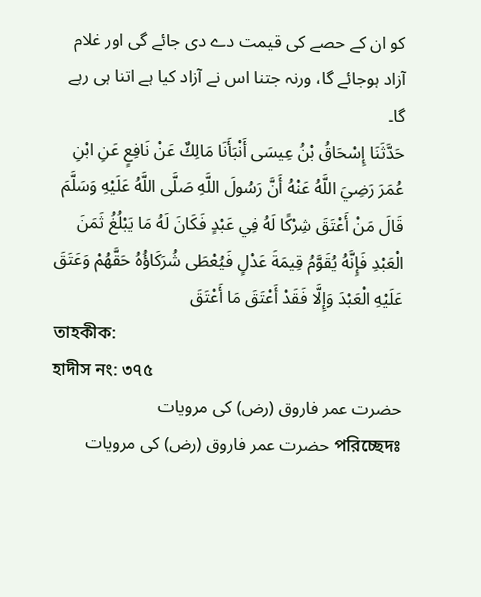کو ان کے حصے کی قیمت دے دی جائے گی اور غلام آزاد ہوجائے گا، ورنہ جتنا اس نے آزاد کیا ہے اتنا ہی رہے گا۔
حَدَّثَنَا إِسْحَاقُ بْنُ عِيسَى أَنْبَأَنَا مَالِكٌ عَنْ نَافِعٍ عَنِ ابْنِ عُمَرَ رَضِيَ اللَّهُ عَنْهُ أَنَّ رَسُولَ اللَّهِ صَلَّى اللَّهُ عَلَيْهِ وَسَلَّمَ قَالَ مَنْ أَعْتَقَ شِرْكًا لَهُ فِي عَبْدٍ فَكَانَ لَهُ مَا يَبْلُغُ ثَمَنَ الْعَبْدِ فَإِنَّهُ يُقَوَّمُ قِيمَةَ عَدْلٍ فَيُعْطَى شُرَكَاؤُهُ حَقَّهُمْ وَعَتَقَ عَلَيْهِ الْعَبْدَ وَإِلَّا فَقَدْ أَعْتَقَ مَا أَعْتَقَ
তাহকীক:
হাদীস নং: ৩৭৫
حضرت عمر فاروق (رض) کی مرویات
পরিচ্ছেদঃ حضرت عمر فاروق (رض) کی مرویات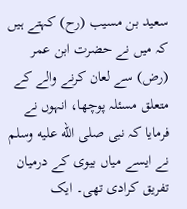سعید بن مسیب (رح) کہتے ہیں کہ میں نے حضرت ابن عمر (رض) سے لعان کرنے والے کے متعلق مسئلہ پوچھا، انہوں نے فرمایا کہ نبی صلى الله عليه وسلم نے ایسے میاں بیوی کے درمیان تفریق کرادی تھی۔ ایک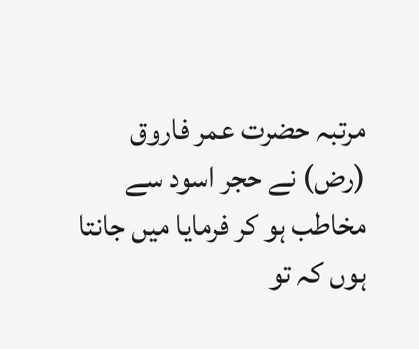مرتبہ حضرت عمر فاروق (رض) نے حجر اسود سے مخاطب ہو کر فرمایا میں جانتا ہوں کہ تو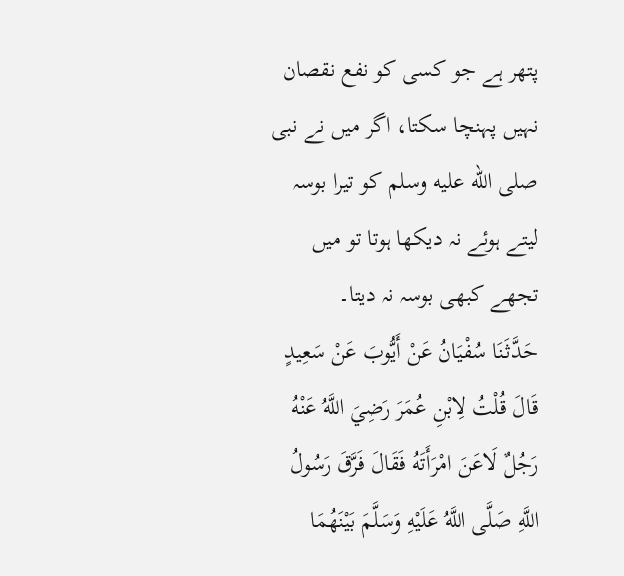پتھر ہے جو کسی کو نفع نقصان نہیں پہنچا سکتا، اگر میں نے نبی صلى الله عليه وسلم کو تیرا بوسہ لیتے ہوئے نہ دیکھا ہوتا تو میں تجھے کبھی بوسہ نہ دیتا۔
حَدَّثَنَا سُفْيَانُ عَنْ أَيُّوبَ عَنْ سَعِيدٍ قَالَ قُلْتُ لِابْنِ عُمَرَ رَضِيَ اللَّهُ عَنْهُ رَجُلٌ لَاعَنَ امْرَأَتَهُ فَقَالَ فَرَّقَ رَسُولُ اللَّهِ صَلَّى اللَّهُ عَلَيْهِ وَسَلَّمَ بَيْنَهُمَا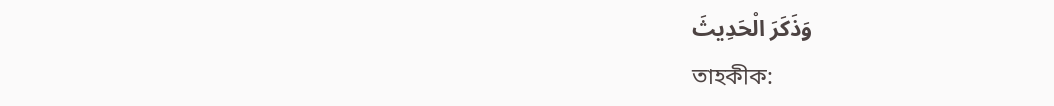وَذَكَرَ الْحَدِيثَ
তাহকীক: